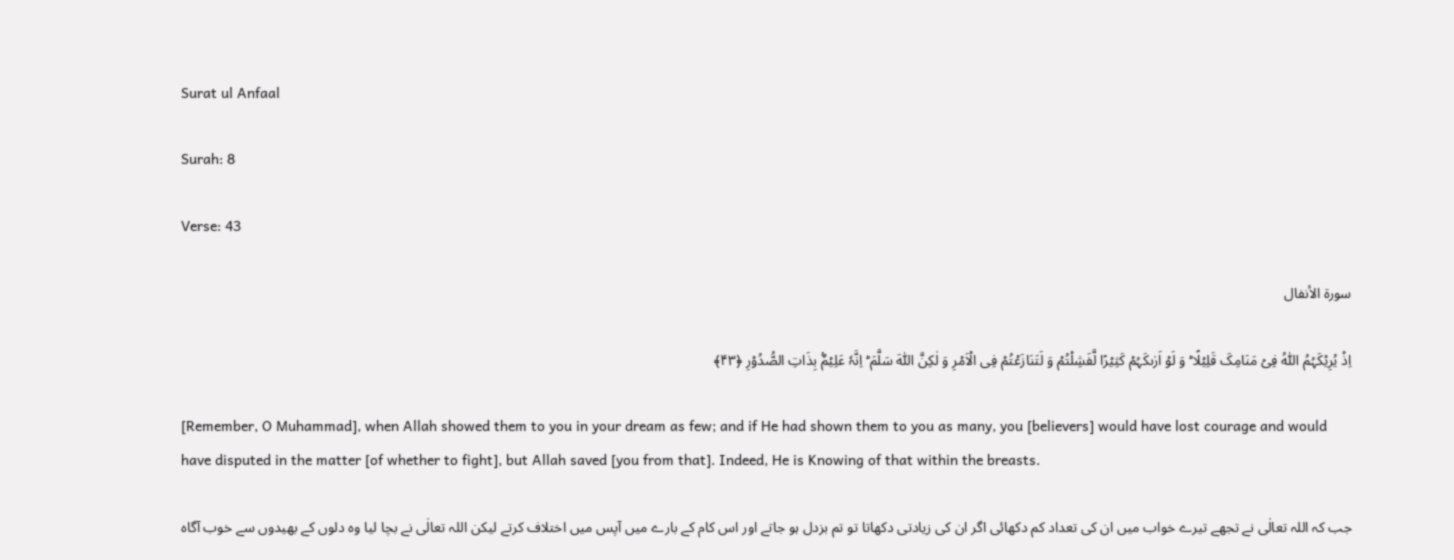Surat ul Anfaal

Surah: 8

Verse: 43

سورة الأنفال

اِذۡ یُرِیۡکَہُمُ اللّٰہُ فِیۡ مَنَامِکَ قَلِیۡلًا ؕ وَ لَوۡ اَرٰىکَہُمۡ کَثِیۡرًا لَّفَشِلۡتُمۡ وَ لَتَنَازَعۡتُمۡ فِی الۡاَمۡرِ وَ لٰکِنَّ اللّٰہَ سَلَّمَ ؕ اِنَّہٗ عَلِیۡمٌۢ بِذَاتِ الصُّدُوۡرِ ﴿۴۳﴾

[Remember, O Muhammad], when Allah showed them to you in your dream as few; and if He had shown them to you as many, you [believers] would have lost courage and would have disputed in the matter [of whether to fight], but Allah saved [you from that]. Indeed, He is Knowing of that within the breasts.

جب کہ اللہ تعالٰی نے تجھے تیرے خواب میں ان کی تعداد کم دکھائی اگر ان کی زیادتی دکھاتا تو تم بزدل ہو جاتے اور اس کام کے بارے میں آپس میں اختلاف کرتے لیکن اللہ تعالٰی نے بچا لیا وہ دلوں کے بھیدوں سے خوب آگاہ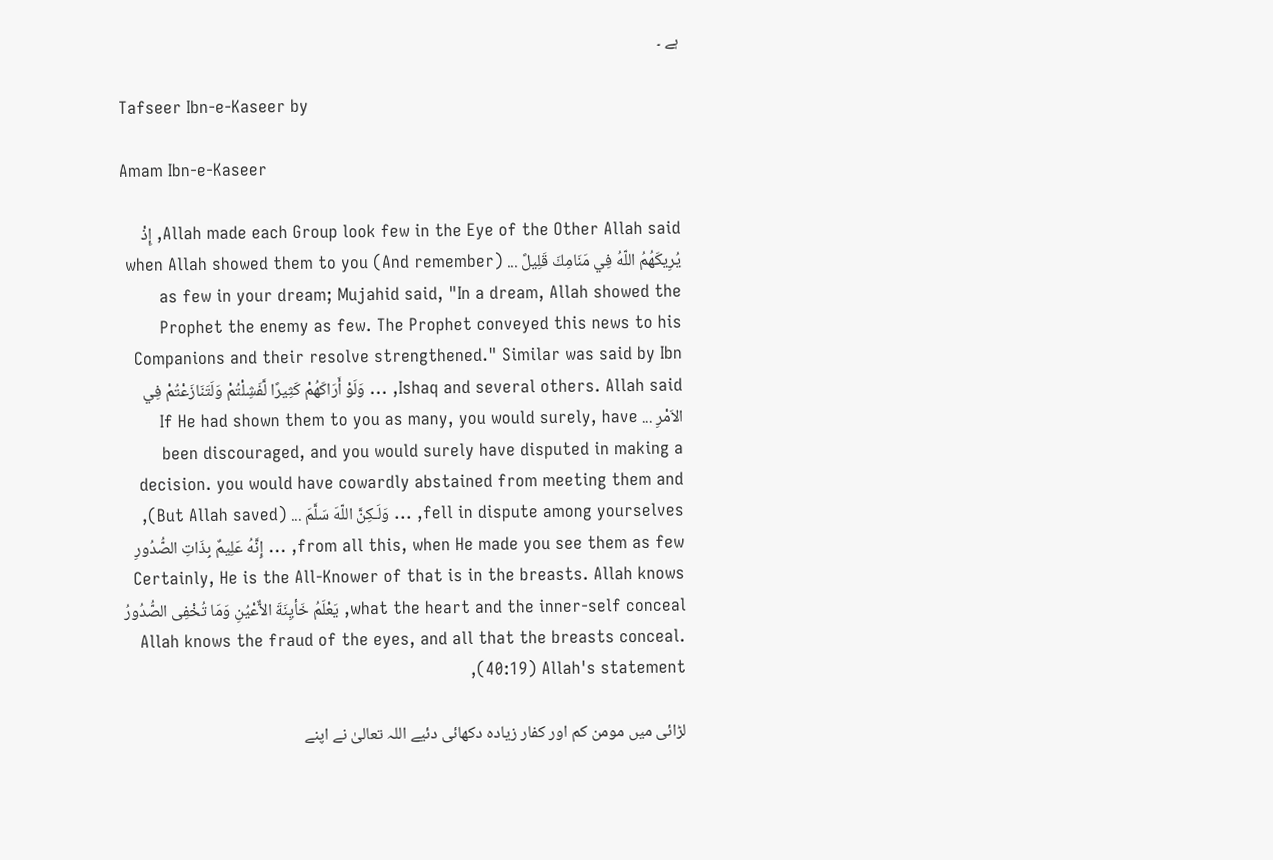ہے ۔

Tafseer Ibn-e-Kaseer by

Amam Ibn-e-Kaseer

Allah made each Group look few in the Eye of the Other Allah said, إِذْ يُرِيكَهُمُ اللّهُ فِي مَنَامِكَ قَلِيلً ... (And remember) when Allah showed them to you as few in your dream; Mujahid said, "In a dream, Allah showed the Prophet the enemy as few. The Prophet conveyed this news to his Companions and their resolve strengthened." Similar was said by Ibn Ishaq and several others. Allah said, ... وَلَوْ أَرَاكَهُمْ كَثِيرًا لَّفَشِلْتُمْ وَلَتَنَازَعْتُمْ فِي الاَمْرِ ... If He had shown them to you as many, you would surely, have been discouraged, and you would surely have disputed in making a decision. you would have cowardly abstained from meeting them and fell in dispute among yourselves, ... وَلَـكِنَّ اللّهَ سَلَّمَ ... (But Allah saved), from all this, when He made you see them as few, ... إِنَّهُ عَلِيمٌ بِذَاتِ الصُّدُورِ Certainly, He is the All-Knower of that is in the breasts. Allah knows what the heart and the inner-self conceal, يَعْلَمُ خَأيِنَةَ الاٌّعْيُنِ وَمَا تُخْفِى الصُّدُورُ Allah knows the fraud of the eyes, and all that the breasts conceal. (40:19) Allah's statement,

لڑائی میں مومن کم اور کفار زیادہ دکھائی دئیے اللہ تعالیٰ نے اپنے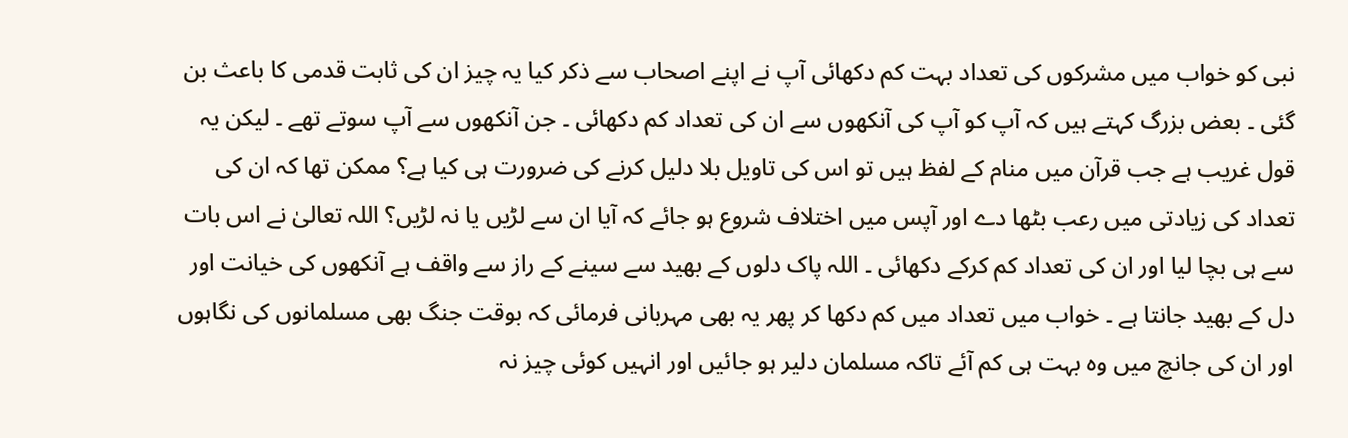نبی کو خواب میں مشرکوں کی تعداد بہت کم دکھائی آپ نے اپنے اصحاب سے ذکر کیا یہ چیز ان کی ثابت قدمی کا باعث بن گئی ۔ بعض بزرگ کہتے ہیں کہ آپ کو آپ کی آنکھوں سے ان کی تعداد کم دکھائی ۔ جن آنکھوں سے آپ سوتے تھے ۔ لیکن یہ قول غریب ہے جب قرآن میں منام کے لفظ ہیں تو اس کی تاویل بلا دلیل کرنے کی ضرورت ہی کیا ہے؟ ممکن تھا کہ ان کی تعداد کی زیادتی میں رعب بٹھا دے اور آپس میں اختلاف شروع ہو جائے کہ آیا ان سے لڑیں یا نہ لڑیں؟ اللہ تعالیٰ نے اس بات سے ہی بچا لیا اور ان کی تعداد کم کرکے دکھائی ۔ اللہ پاک دلوں کے بھید سے سینے کے راز سے واقف ہے آنکھوں کی خیانت اور دل کے بھید جانتا ہے ۔ خواب میں تعداد میں کم دکھا کر پھر یہ بھی مہربانی فرمائی کہ بوقت جنگ بھی مسلمانوں کی نگاہوں اور ان کی جانچ میں وہ بہت ہی کم آئے تاکہ مسلمان دلیر ہو جائیں اور انہیں کوئی چیز نہ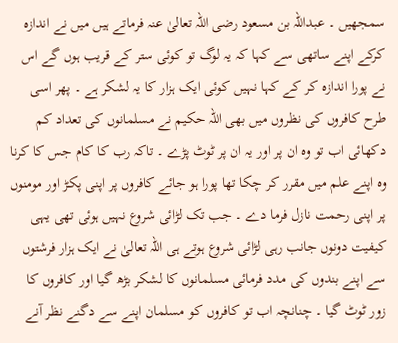سمجھیں ۔ عبداللہ بن مسعود رضی اللہ تعالیٰ عنہ فرماتے ہیں میں نے اندازہ کرکے اپنے ساتھی سے کہا کہ یہ لوگ تو کوئی ستر کے قریب ہوں گے اس نے پورا اندازہ کر کے کہا نہیں کوئی ایک ہزار کا یہ لشکر ہے ۔ پھر اسی طرح کافروں کی نظروں میں بھی اللہ حکیم نے مسلمانوں کی تعداد کم دکھائی اب تو وہ ان پر اور یہ ان پر ٹوٹ پڑے ۔ تاکہ رب کا کام جس کا کرنا وہ اپنے علم میں مقرر کر چکا تھا پورا ہو جائے کافروں پر اپنی پکڑ اور مومنوں پر اپنی رحمت نازل فرما دے ۔ جب تک لڑائی شروع نہیں ہوئی تھی یہی کیفیت دونوں جانب رہی لڑائی شروع ہوتے ہی اللہ تعالیٰ نے ایک ہزار فرشتوں سے اپنے بندوں کی مدد فرمائی مسلمانوں کا لشکر بڑھ گیا اور کافروں کا زور ٹوٹ گیا ۔ چنانچہ اب تو کافروں کو مسلمان اپنے سے دگنے نظر آنے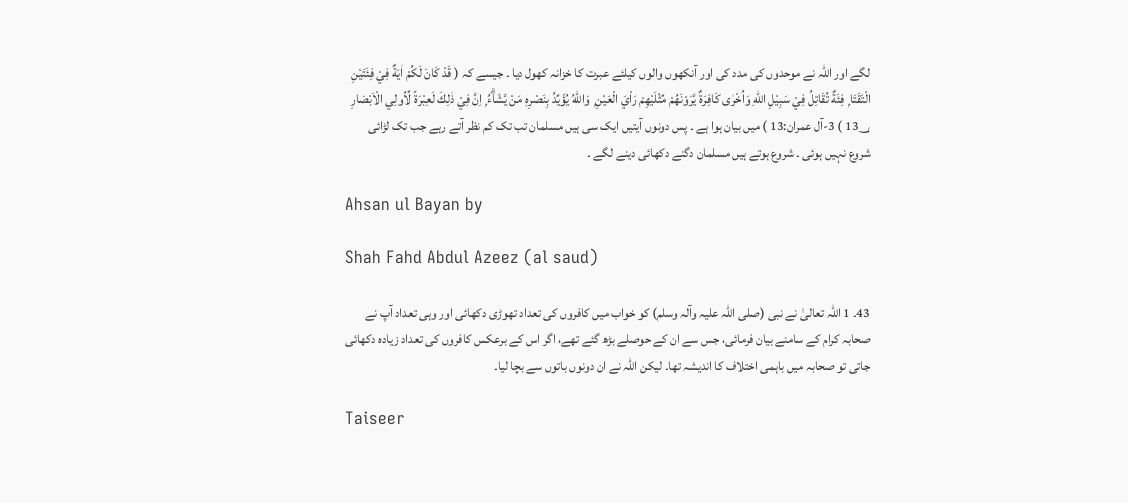لگے اور اللہ نے موحدوں کی مدد کی اور آنکھوں والوں کیلئے عبرت کا خزانہ کھول دیا ۔ جیسے کہ ( قَدْ كَانَ لَكُمْ اٰيَةٌ فِيْ فِئَتَيْنِ الْتَقَتَا ۭ فِئَةٌ تُقَاتِلُ فِيْ سَبِيْلِ اللّٰهِ وَاُخْرٰى كَافِرَةٌ يَّرَوْنَھُمْ مِّثْلَيْهِمْ رَاْيَ الْعَيْنِ ۭ وَاللّٰهُ يُؤَيِّدُ بِنَصْرِهٖ مَنْ يَّشَاۗءُ ۭ اِنَّ فِيْ ذٰلِكَ لَعِبْرَةً لِّاُولِي الْاَبْصَارِ 13؀ ) 3-آل عمران:13 ) میں بیان ہوا ہے ۔ پس دونوں آیتیں ایک سی ہیں مسلمان تب تک کم نظر آتے رہے جب تک لڑائی شروع نہیں ہوئی ۔ شروع ہوتے ہیں مسلمان دگنے دکھائی دینے لگے ۔

Ahsan ul Bayan by

Shah Fahd Abdul Azeez (al saud)

43۔ 1 اللہ تعالیٰ نے نبی (صلی اللہ علیہ وآلہ وسلم) کو خواب میں کافروں کی تعداد تھوڑی دکھائی اور وہی تعداد آپ نے صحابہ کرام کے سامنے بیان فرمائی، جس سے ان کے حوصلے بڑھ گئے تھے، اگر اس کے برعکس کافروں کی تعداد زیادہ دکھائی جاتی تو صحابہ میں باہمی اختلاف کا اندیشہ تھا۔ لیکن اللہ نے ان دونوں باتوں سے بچا لیا۔

Taiseer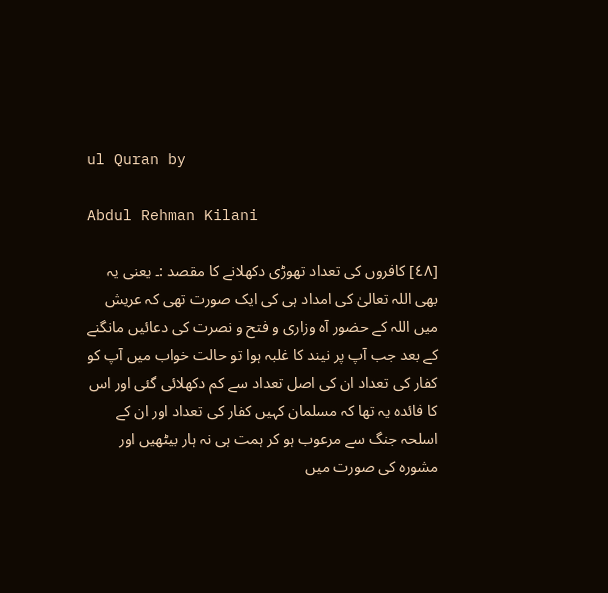ul Quran by

Abdul Rehman Kilani

[٤٨] کافروں کی تعداد تھوڑی دکھلانے کا مقصد :۔ یعنی یہ بھی اللہ تعالیٰ کی امداد ہی کی ایک صورت تھی کہ عریش میں اللہ کے حضور آہ وزاری و فتح و نصرت کی دعائیں مانگنے کے بعد جب آپ پر نیند کا غلبہ ہوا تو حالت خواب میں آپ کو کفار کی تعداد ان کی اصل تعداد سے کم دکھلائی گئی اور اس کا فائدہ یہ تھا کہ مسلمان کہیں کفار کی تعداد اور ان کے اسلحہ جنگ سے مرعوب ہو کر ہمت ہی نہ ہار بیٹھیں اور مشورہ کی صورت میں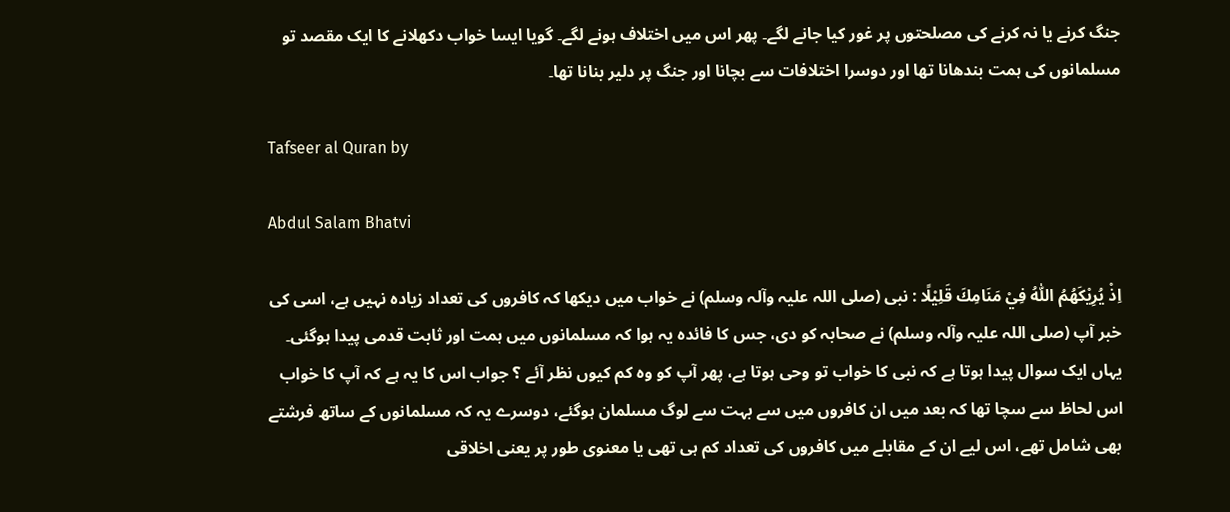جنگ کرنے یا نہ کرنے کی مصلحتوں پر غور کیا جانے لگے۔ پھر اس میں اختلاف ہونے لگے۔ گویا ایسا خواب دکھلانے کا ایک مقصد تو مسلمانوں کی ہمت بندھانا تھا اور دوسرا اختلافات سے بچانا اور جنگ پر دلیر بنانا تھا۔

Tafseer al Quran by

Abdul Salam Bhatvi

اِذْ يُرِيْكَهُمُ اللّٰهُ فِيْ مَنَامِكَ قَلِيْلًا : نبی (صلی اللہ علیہ وآلہ وسلم) نے خواب میں دیکھا کہ کافروں کی تعداد زیادہ نہیں ہے، اسی کی خبر آپ (صلی اللہ علیہ وآلہ وسلم) نے صحابہ کو دی، جس کا فائدہ یہ ہوا کہ مسلمانوں میں ہمت اور ثابت قدمی پیدا ہوگئی۔ یہاں ایک سوال پیدا ہوتا ہے کہ نبی کا خواب تو وحی ہوتا ہے، پھر آپ کو وہ کم کیوں نظر آئے ؟ جواب اس کا یہ ہے کہ آپ کا خواب اس لحاظ سے سچا تھا کہ بعد میں ان کافروں میں سے بہت سے لوگ مسلمان ہوگئے، دوسرے یہ کہ مسلمانوں کے ساتھ فرشتے بھی شامل تھے، اس لیے ان کے مقابلے میں کافروں کی تعداد کم ہی تھی یا معنوی طور پر یعنی اخلاقی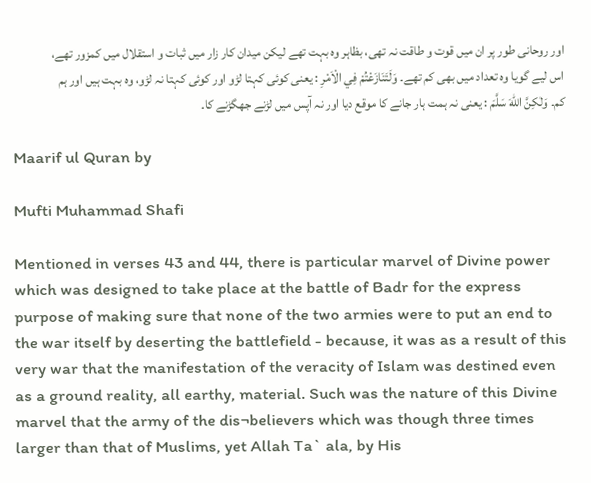اور روحانی طور پر ان میں قوت و طاقت نہ تھی، بظاہر وہ بہت تھے لیکن میدان کار زار میں ثبات و استقلال میں کمزور تھے، اس لیے گویا وہ تعداد میں بھی کم تھے۔ وَلَتَنَازَعْتُمْ فِي الْاَمْرِ : یعنی کوئی کہتا لڑو اور کوئی کہتا نہ لڑو، وہ بہت ہیں اور ہم کم۔ وَلٰكِنَّ اللّٰهَ سَلَّمَ : یعنی نہ ہمت ہار جانے کا موقع دیا اور نہ آپس میں لڑنے جھگڑنے کا۔

Maarif ul Quran by

Mufti Muhammad Shafi

Mentioned in verses 43 and 44, there is particular marvel of Divine power which was designed to take place at the battle of Badr for the express purpose of making sure that none of the two armies were to put an end to the war itself by deserting the battlefield - because, it was as a result of this very war that the manifestation of the veracity of Islam was destined even as a ground reality, all earthy, material. Such was the nature of this Divine marvel that the army of the dis¬believers which was though three times larger than that of Muslims, yet Allah Ta` ala, by His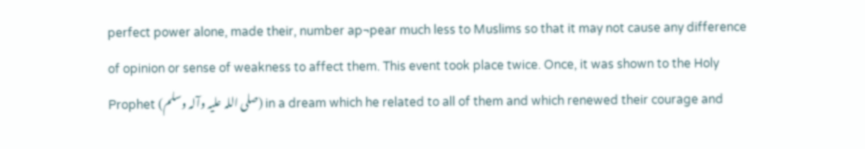perfect power alone, made their, number ap¬pear much less to Muslims so that it may not cause any difference of opinion or sense of weakness to affect them. This event took place twice. Once, it was shown to the Holy Prophet (صلی اللہ علیہ وآلہ وسلم) in a dream which he related to all of them and which renewed their courage and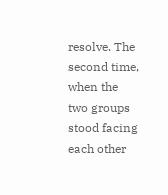resolve. The second time, when the two groups stood facing each other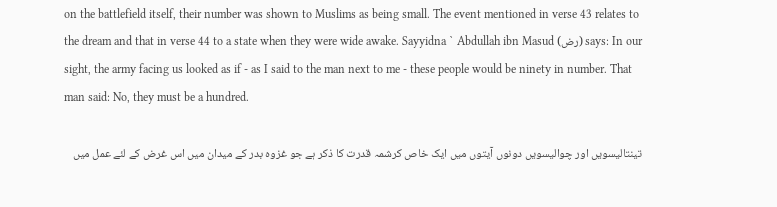on the battlefield itself, their number was shown to Muslims as being small. The event mentioned in verse 43 relates to the dream and that in verse 44 to a state when they were wide awake. Sayyidna ` Abdullah ibn Masud (رض) says: In our sight, the army facing us looked as if - as I said to the man next to me - these people would be ninety in number. That man said: No, they must be a hundred.

تینتالیسویں اور چوالیسویں دونوں آیتوں میں ایک خاص کرشمہ قدرت کا ذکر ہے جو غزوہ بدر کے میدان میں اس غرض کے لئے عمل میں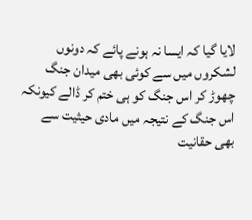لایا گیا کہ ایسا نہ ہونے پائے کہ دونوں لشکروں میں سے کوئی بھی میدان جنگ چھوڑ کر اس جنگ کو ہی ختم کر ڈالے کیونکہ اس جنگ کے نتیجہ میں مادی حیثیت سے بھی حقانیت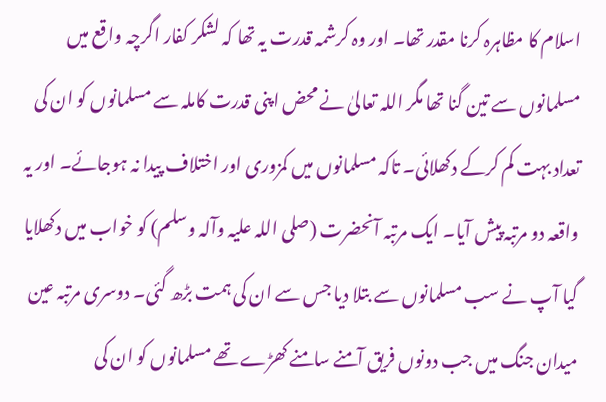اسلام کا مظاہرہ کرنا مقدر تھا۔ اور وہ کرشمہ قدرت یہ تھا کہ لشکر کفار اگرچہ واقع میں مسلمانوں سے تین گنا تھا مگر اللہ تعالیٰ نے محض اپنی قدرت کاملہ سے مسلمانوں کو ان کی تعداد بہت کم کرکے دکھلائی۔ تاکہ مسلمانوں میں کمزوری اور اختلاف پیدا نہ ہوجائے۔ اور یہ واقعہ دو مرتبہ پیش آیا۔ ایک مرتبہ آنحضرت (صلی اللہ علیہ وآلہ وسلم) کو خواب میں دکھلایا گیا آپ نے سب مسلمانوں سے بتلا دیا جس سے ان کی ہمت بڑھ گئی۔ دوسری مرتبہ عین میدان جنگ میں جب دونوں فریق آمنے سامنے کھڑے تھے مسلمانوں کو ان کی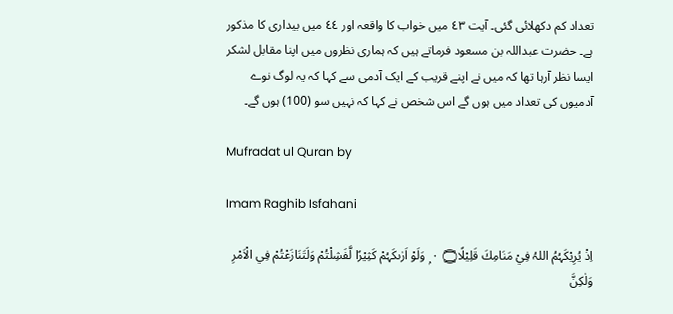تعداد کم دکھلائی گئی۔ آیت ٤٣ میں خواب کا واقعہ اور ٤٤ میں بیداری کا مذکور ہے۔ حضرت عبداللہ بن مسعود فرماتے ہیں کہ ہماری نظروں میں اپنا مقابل لشکر ایسا نظر آرہا تھا کہ میں نے اپنے قریب کے ایک آدمی سے کہا کہ یہ لوگ نوے آدمیوں کی تعداد میں ہوں گے اس شخص نے کہا کہ نہیں سو (100) ہوں گے۔

Mufradat ul Quran by

Imam Raghib Isfahani

اِذْ يُرِيْكَہُمُ اللہُ فِيْ مَنَامِكَ قَلِيْلًا۝ ٠ ۭ وَلَوْ اَرٰىكَہُمْ كَثِيْرًا لَّفَشِلْتُمْ وَلَتَنَازَعْتُمْ فِي الْاَمْرِ وَلٰكِنَّ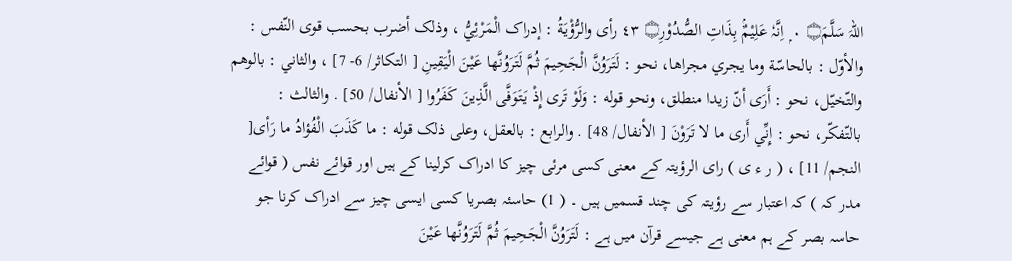اللہَ سَلَّمَ۝ ٠ ۭ اِنَّہٗ عَلِيْمٌۢ بِذَاتِ الصُّدُوْرِ۝ ٤٣ رأى والرُّؤْيَةُ : إدراک الْمَرْئِيُّ ، وذلک أضرب بحسب قوی النّفس : والأوّل : بالحاسّة وما يجري مجراها، نحو : لَتَرَوُنَّ الْجَحِيمَ ثُمَّ لَتَرَوُنَّها عَيْنَ الْيَقِينِ [ التکاثر/ 6- 7] ، والثاني : بالوهم والتّخيّل، نحو : أَرَى أنّ زيدا منطلق، ونحو قوله : وَلَوْ تَرى إِذْ يَتَوَفَّى الَّذِينَ كَفَرُوا [ الأنفال/ 50] . والثالث : بالتّفكّر، نحو : إِنِّي أَرى ما لا تَرَوْنَ [ الأنفال/ 48] . والرابع : بالعقل، وعلی ذلک قوله : ما كَذَبَ الْفُؤادُ ما رَأى[ النجم/ 11] ، ( ر ء ی ) رای الرؤیتہ کے معنی کسی مرئی چیز کا ادراک کرلینا کے ہیں اور قوائے نفس ( قوائے مدر کہ ) کہ اعتبار سے رؤیتہ کی چند قسمیں ہیں ۔ ( 1) حاسئہ بصریا کسی ایسی چیز سے ادراک کرنا جو حاسہ بصر کے ہم معنی ہے جیسے قرآن میں ہے : لَتَرَوُنَّ الْجَحِيمَ ثُمَّ لَتَرَوُنَّها عَيْنَ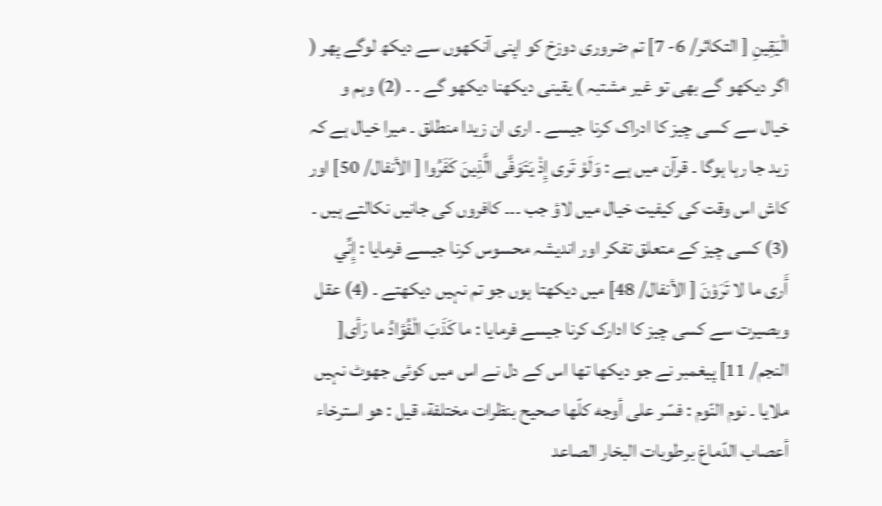الْيَقِينِ [ التکاثر/ 6- 7] تم ضروری دوزخ کو اپنی آنکھوں سے دیکھ لوگے پھر ( اگر دیکھو گے بھی تو غیر مشتبہ ) یقینی دیکھنا دیکھو گے ۔ ۔ (2) وہم و خیال سے کسی چیز کا ادراک کرنا جیسے ۔ اری ان زیدا منطلق ۔ میرا خیال ہے کہ زید جا رہا ہوگا ۔ قرآن میں ہے : وَلَوْ تَرى إِذْ يَتَوَفَّى الَّذِينَ كَفَرُوا [ الأنفال/ 50] اور کاش اس وقت کی کیفیت خیال میں لاؤ جب ۔۔۔ کافروں کی جانیں نکالتے ہیں ۔ (3) کسی چیز کے متعلق تفکر اور اندیشہ محسوس کرنا جیسے فرمایا : إِنِّي أَرى ما لا تَرَوْنَ [ الأنفال/ 48] میں دیکھتا ہوں جو تم نہیں دیکھتے ۔ (4) عقل وبصیرت سے کسی چیز کا ادارک کرنا جیسے فرمایا : ما كَذَبَ الْفُؤادُ ما رَأى[ النجم/ 11] پیغمبر نے جو دیکھا تھا اس کے دل نے اس میں کوئی جھوٹ نہیں ملایا ۔ نوم النّوم : فسّر علی أوجه كلّها صحیح بنظرات مختلفة، قيل : هو استرخاء أعصاب الدّماغ برطوبات البخار الصاعد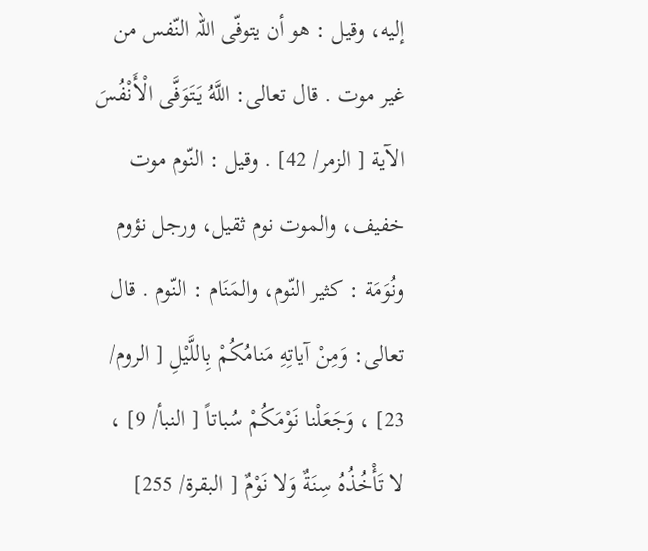إليه، وقیل : هو أن يتوفّى اللہ النّفس من غير موت . قال تعالی: اللَّهُ يَتَوَفَّى الْأَنْفُسَ الآية [ الزمر/ 42] . وقیل : النّوم موت خفیف، والموت نوم ثقیل، ورجل نؤوم ونُوَمَة : كثير النّوم، والمَنَام : النّوم . قال تعالی: وَمِنْ آياتِهِ مَنامُكُمْ بِاللَّيْلِ [ الروم/ 23] ، وَجَعَلْنا نَوْمَكُمْ سُباتاً [ النبأ/ 9] ، لا تَأْخُذُهُ سِنَةٌ وَلا نَوْمٌ [ البقرة/ 255]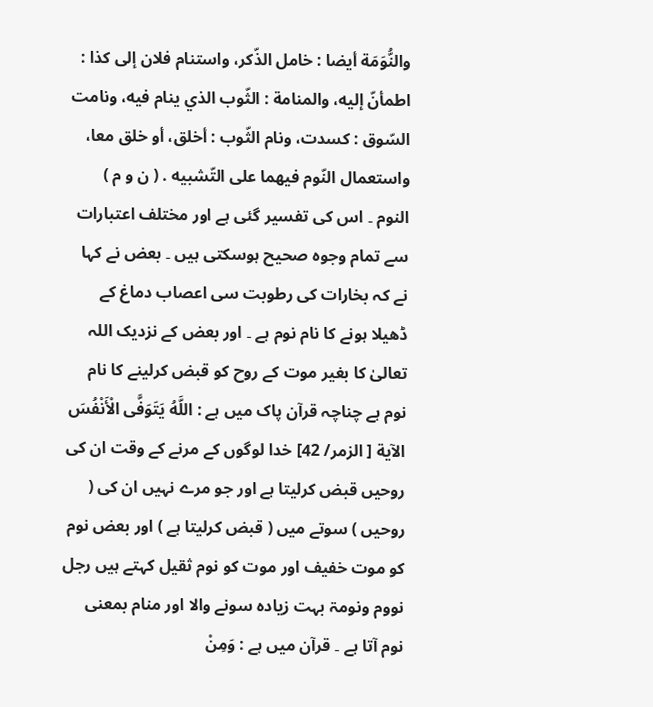والنُّوَمَة أيضا : خامل الذّكر، واستنام فلان إلى كذا : اطمأنّ إليه، والمنامة : الثّوب الذي ينام فيه، ونامت السّوق : کسدت، ونام الثّوب : أخلق، أو خلق معا، واستعمال النّوم فيهما علی التّشبيه . ( ن و م ) النوم ۔ اس کی تفسیر گئی ہے اور مختلف اعتبارات سے تمام وجوہ صحیح ہوسکتی ہیں ۔ بعض نے کہا نے کہ بخارات کی رطوبت سی اعصاب دماغ کے ڈھیلا ہونے کا نام نوم ہے ۔ اور بعض کے نزدیک اللہ تعالیٰ کا بغیر موت کے روح کو قبض کرلینے کا نام نوم ہے چناچہ قرآن پاک میں ہے : اللَّهُ يَتَوَفَّى الْأَنْفُسَ الآية [ الزمر/ 42] خدا لوگوں کے مرنے کے وقت ان کی روحیں قبض کرلیتا ہے اور جو مرے نہیں ان کی ( روحیں ) سوتے میں ( قبض کرلیتا ہے ) اور بعض نوم کو موت خفیف اور موت کو نوم ثقیل کہتے ہیں رجل نووم ونومۃ بہت زیادہ سونے والا اور منام بمعنی نوم آتا ہے ۔ قرآن میں ہے : وَمِنْ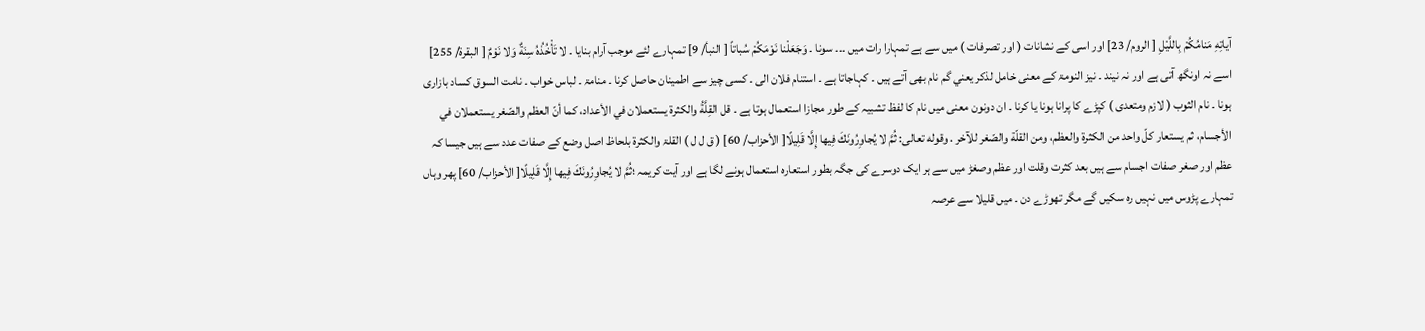آياتِهِ مَنامُكُمْ بِاللَّيْلِ [ الروم/ 23] اور اسی کے نشانات ( اور تصرفات ) میں سے ہے تمہارا رات میں ۔۔۔ سونا ۔ وَجَعَلْنا نَوْمَكُمْ سُباتاً [ النبأ/ 9] تمہارے لئے موجب آرام بنایا ۔ لا تَأْخُذُهُ سِنَةٌ وَلا نَوْمٌ [ البقرة/ 255] اسے نہ اونگھ آتی ہے اور نہ نیند ۔ نیز النومۃ کے معنی خامل لذکر یعني گم نام بھی آتے ہیں ۔ کہاجاتا ہے ۔ استنام فلان الی ۔ کسی چیز سے اطمینان حاصل کرنا ۔ منامۃ ۔ لباس خواب ۔ نامت السوق کساد بازاری ہونا ۔ نام الثوب ( لازم ومتعدی ) کپڑے کا پرانا ہونا یا کرنا ۔ ان دونون معنی میں نام کا لفظ تشبیہ کے طور مجازا استعمال ہوتا ہے ۔ قل القِلَّةُ والکثرة يستعملان في الأعداد، كما أنّ العظم والصّغر يستعملان في الأجسام، ثم يستعار کلّ واحد من الکثرة والعظم، ومن القلّة والصّغر للآخر . وقوله تعالی: ثُمَّ لا يُجاوِرُونَكَ فِيها إِلَّا قَلِيلًا[ الأحزاب/ 60] ( ق ل ل ) القلۃ والکثرۃ بلحاظ اصل وضع کے صفات عدد سے ہیں جیسا کہ عظم اور صغر صفات اجسام سے ہیں بعد کثرت وقلت اور عظم وصغڑ میں سے ہر ایک دوسرے کی جگہ بطور استعارہ استعمال ہونے لگا ہے اور آیت کریمہ ؛ثُمَّ لا يُجاوِرُونَكَ فِيها إِلَّا قَلِيلًا[ الأحزاب/ 60] پھر وہاں تمہارے پڑوس میں نہیں رہ سکیں گے مگر تھوڑے دن ۔ میں قلیلا سے عرصہ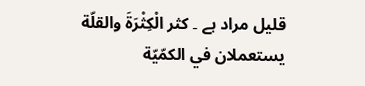قلیل مراد ہے ۔ كثر الْكِثْرَةَ والقلّة يستعملان في الكمّيّة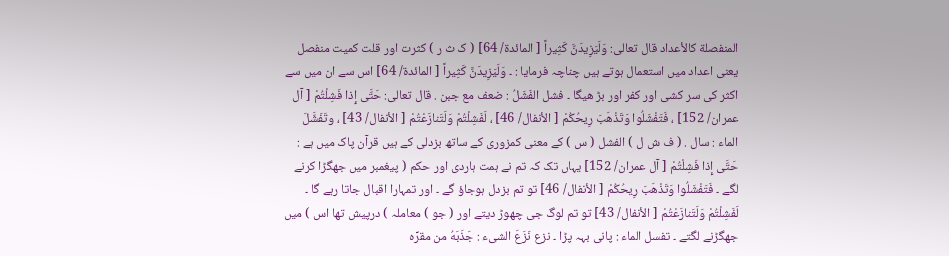المنفصلة كالأعداد قال تعالی: وَلَيَزِيدَنَّ كَثِيراً [ المائدة/ 64] ( ک ث ر ) کثرت اور قلت کمیت منفصل یعنی اعداد میں استعمال ہوتے ہیں چناچہ فرمایا : ۔ وَلَيَزِيدَنَّ كَثِيراً [ المائدة/ 64] اس سے ان میں سے اکثر کی سر کشی اور کفر اور بڑ ھیگا ۔ فشل الفَشَلُ : ضعف مع جبن . قال تعالی: حَتَّى إِذا فَشِلْتُمْ [ آل عمران/ 152] ، فَتَفْشَلُوا وَتَذْهَبَ رِيحُكُمْ [ الأنفال/ 46] ، لَفَشِلْتُمْ وَلَتَنازَعْتُمْ [ الأنفال/ 43] ، وتَفَشَّلَ الماء : سال . ( ف ش ل ) الفشل ( س ) کے معنی کمزوری کے ساتھ بزدلی کے ہیں قرآن پاک میں ہے : حَتَّى إِذا فَشِلْتُمْ [ آل عمران/ 152] یہاں تک کہ تم نے ہمت ہاردی اور حکم ( پیغمبر میں جھگڑا کرنے لگے ۔ فَتَفْشَلُوا وَتَذْهَبَ رِيحُكُمْ [ الأنفال/ 46] تو تم بزدل ہوجاؤ گے ۔ اور تمہارا اقبال جاتا رہے گا ۔ لَفَشِلْتُمْ وَلَتَنازَعْتُمْ [ الأنفال/ 43] تو تم لوگ جی چھوڑ دیتے اور ( جو ) معاملہ ) درپیش تھا اس ) میں جھگڑنے لگتے ۔ تفسل الماء : پانی بہہ پڑا ۔ نزع نَزَعَ الشیء : جَذَبَهُ من مقرِّه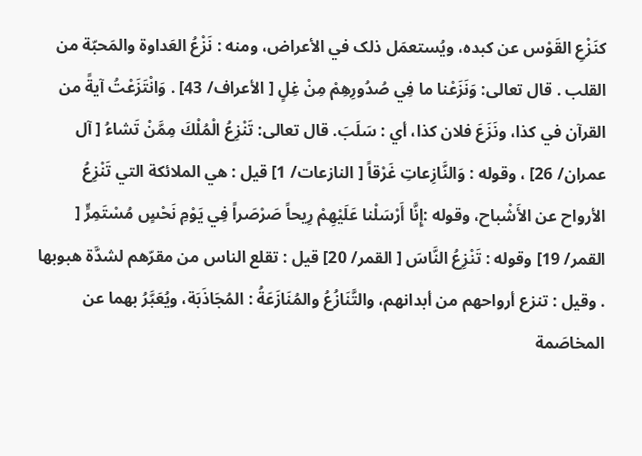كنَزْعِ القَوْس عن کبده، ويُستعمَل ذلک في الأعراض، ومنه : نَزْعُ العَداوة والمَحبّة من القلب . قال تعالی: وَنَزَعْنا ما فِي صُدُورِهِمْ مِنْ غِلٍ [ الأعراف/ 43] . وَانْتَزَعْتُ آيةً من القرآن في كذا، ونَزَعَ فلان کذا، أي : سَلَبَ. قال تعالی: تَنْزِعُ الْمُلْكَ مِمَّنْ تَشاءُ [ آل عمران/ 26] ، وقوله : وَالنَّازِعاتِ غَرْقاً [ النازعات/ 1] قيل : هي الملائكة التي تَنْزِعُ الأرواح عن الأَشْباح، وقوله :إِنَّا أَرْسَلْنا عَلَيْهِمْ رِيحاً صَرْصَراً فِي يَوْمِ نَحْسٍ مُسْتَمِرٍّ [ القمر/ 19] وقوله : تَنْزِعُ النَّاسَ [ القمر/ 20] قيل : تقلع الناس من مقرّهم لشدَّة هبوبها . وقیل : تنزع أرواحهم من أبدانهم، والتَّنَازُعُ والمُنَازَعَةُ : المُجَاذَبَة، ويُعَبَّرُ بهما عن المخاصَمة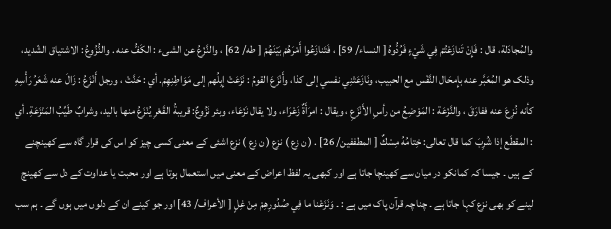والمُجادَلة، قال : فَإِنْ تَنازَعْتُمْ فِي شَيْءٍ فَرُدُّوهُ [ النساء/ 59] ، فَتَنازَعُوا أَمْرَهُمْ بَيْنَهُمْ [ طه/ 62] ، والنَّزْعُ عن الشیء : الكَفُّ عنه . والنُّزُوعُ : الاشتیاق الشّديد، وذلک هو المُعَبَّر عنه بإِمحَال النَّفْس مع الحبیب، ونَازَعَتْنِي نفسي إلى كذا، وأَنْزَعَ القومُ : نَزَعَتْ إِبِلُهم إلى مَوَاطِنِهِمْ. أي : حَنَّتْ ، ورجل أَنْزَعُ : زَالَ عنه شَعَرُ رَأْسِهِ كأنه نُزِعَ عنه ففارَقَ ، والنَّزْعَة : المَوْضِعُ من رأسِ الأَنْزَعِ ، ويقال : امرَأَةٌ زَعْرَاء، ولا يقال نَزْعَاء، وبئر نَزُوعٌ: قریبةُ القَعْرِ يُنْزَعُ منها بالید، وشرابٌ طَيِّبُ المَنْزَعَةِ. أي : المقطَع إذا شُرِبَ كما قال تعالی: خِتامُهُ مِسْكٌ [ المطففین/ 26] . ( ن زع ) نزع ( ن زع ) نزع اشئی کے معنی کسی چیز کو اس کی قرار گاہ سے کھینچنے کے ہیں ۔ جیسا کہ کمانکو در میان سے کھینچا جاتا ہے اور کبھی یہ لفظ اعراض کے معنی میں استعمال ہوتا ہے اور محبت یا عداوت کے دل سے کھینچ لینے کو بھی نزع کہا جاتا ہے ۔ چناچہ قرآن پاک میں ہے : ۔ وَنَزَعْنا ما فِي صُدُورِهِمْ مِنْ غِلٍ [ الأعراف/ 43] اور جو کینے ان کے دلوں میں ہوں گے ۔ ہم سب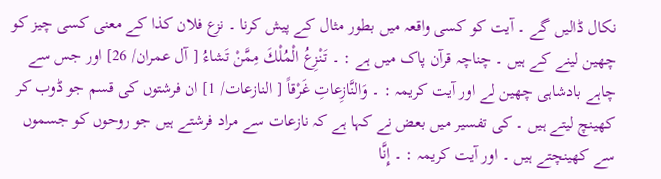نکال ڈالیں گے ۔ آیت کو کسی واقعہ میں بطور مثال کے پیش کرنا ۔ نزع فلان کذا کے معنی کسی چیز کو چھین لینے کے ہیں ۔ چناچہ قرآن پاک میں ہے : ۔ تَنْزِعُ الْمُلْكَ مِمَّنْ تَشاءُ [ آل عمران/ 26] اور جس سے چاہے بادشاہی چھین لے اور آیت کریمہ : ۔ وَالنَّازِعاتِ غَرْقاً [ النازعات/ 1] ان فرشتوں کی قسم جو ڈوب کر کھینچ لیتے ہیں ۔ کی تفسیر میں بعض نے کہا ہے کہ نازعات سے مراد فرشتے ہیں جو روحوں کو جسموں سے کھینچتے ہیں ۔ اور آیت کریمہ : ۔ إِنَّا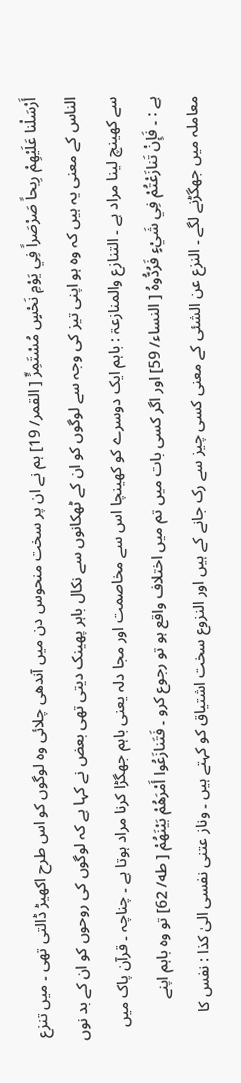أَرْسَلْنا عَلَيْهِمْ رِيحاً صَرْصَراً فِي يَوْمِ نَحْسٍ مُسْتَمِرٍّ [ القمر/ 19] ہم نے ان پر سخت منحوس دن میں آندھی چلائی وہ لوگوں کو اس طرح اکھیڑ ڈالتی تھی ۔ میں تنزع الناس کے معنی یہ ہیں کہ وہ ہو اپنی تیز کی وجہ سے لوگوں کو ان کے ٹھکانوں سے نکال باہر پھینک دیتی تھی بعض نے کہا ہے کہ لوگوں کی روحوں کو ان کے بد نوں سے کھینچ لینا مراد ہے ۔ التنازع والمنازعۃ : باہم ایک دوسرے کو کھینچا اس سے مخاصمت اور مجا دلہ یعنی باہم جھگڑا کرنا مراد ہوتا ہے ۔ چناچہ ۔ قرآن پاک میں ہے : ۔ فَإِنْ تَنازَعْتُمْ فِي شَيْءٍ فَرُدُّوهُ [ النساء/ 59] اور اگر کسی بات میں تم میں اختلاف واقع ہو تو رجوع کرو ۔ فَتَنازَعُوا أَمْرَهُمْ بَيْنَهُمْ [ طه/ 62] تو وہ باہم اپنے معاملہ میں جھگڑنے لگے ۔ النزع عن الشئی کے معنی کسی چیز سے رک جانے کے ہیں اور النزوع سخت اشتیاق کو کہتے ہیں ۔ وناز عتنی نفسی الیٰ کذا : نفس کا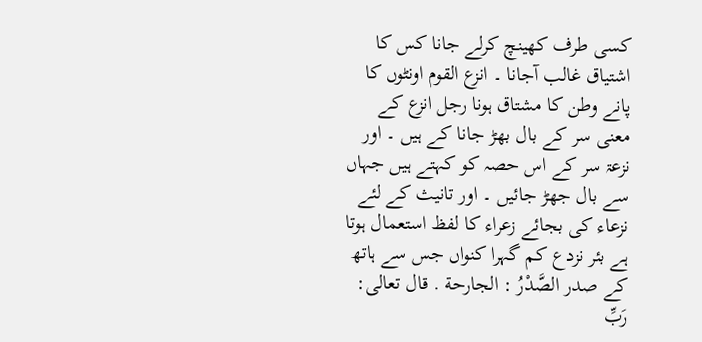کسی طرف کھینچ کرلے جانا کس کا اشتیاق غالب آجانا ۔ انزع القوم اونٹوں کا پانے وطن کا مشتاق ہونا رجل انزع کے معنی سر کے بال بھڑ جانا کے ہیں ۔ اور نزعۃ سر کے اس حصہ کو کہتے ہیں جہاں سے بال جھڑ جائیں ۔ اور تانیث کے لئے نزعاء کی بجائے زعراء کا لفظ استعمال ہوتا ہے بئر نزدع کم گہرا کنواں جس سے ہاتھ کے صدر الصَّدْرُ : الجارحة . قال تعالی: رَبِّ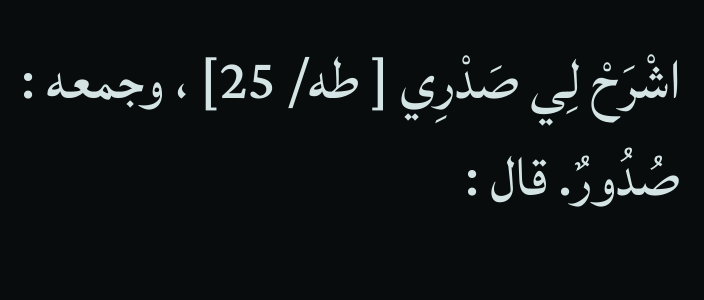اشْرَحْ لِي صَدْرِي [ طه/ 25] ، وجمعه : صُدُورٌ. قال :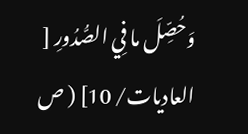وَحُصِّلَ ما فِي الصُّدُورِ [ العادیات/ 10] ( ص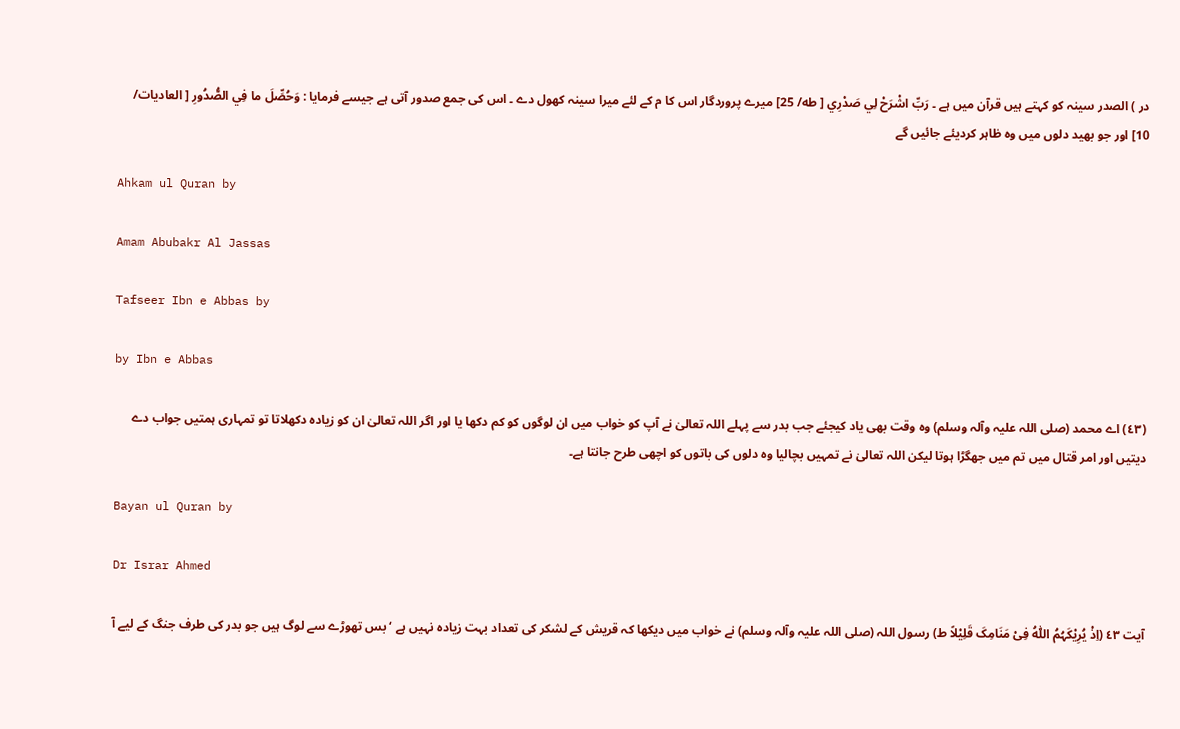در ) الصدر سینہ کو کہتے ہیں قرآن میں ہے ۔ رَبِّ اشْرَحْ لِي صَدْرِي [ طه/ 25] میرے پروردگار اس کا م کے لئے میرا سینہ کھول دے ۔ اس کی جمع صدور آتی ہے جیسے فرمایا : وَحُصِّلَ ما فِي الصُّدُورِ [ العادیات/ 10] اور جو بھید دلوں میں وہ ظاہر کردیئے جائیں گے

Ahkam ul Quran by

Amam Abubakr Al Jassas

Tafseer Ibn e Abbas by

by Ibn e Abbas

(٤٣) اے محمد (صلی اللہ علیہ وآلہ وسلم) وہ وقت بھی یاد کیجئے جب بدر سے پہلے اللہ تعالیٰ نے آپ کو خواب میں ان لوگوں کو کم دکھا یا اور اگر اللہ تعالیٰ ان کو زیادہ دکھلاتا تو تمہاری ہمتیں جواب دے دیتیں اور امر قتال میں تم میں جھگڑا ہوتا لیکن اللہ تعالیٰ نے تمہیں بچالیا وہ دلوں کی باتوں کو اچھی طرح جانتا ہے۔

Bayan ul Quran by

Dr Israr Ahmed

آیت ٤٣ (اِذْ یُرِیْکَہُمُ اللّٰہُ فِیْ مَنَامِکَ قَلِیْلاً ط) رسول اللہ (صلی اللہ علیہ وآلہ وسلم) نے خواب میں دیکھا کہ قریش کے لشکر کی تعداد بہت زیادہ نہیں ہے ‘ بس تھوڑے سے لوگ ہیں جو بدر کی طرف جنگ کے لیے آ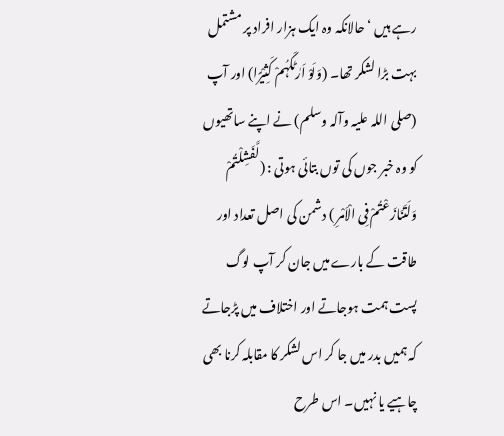رہے ہیں ‘ حالانکہ وہ ایک ہزار افراد پر مشتمل بہت بڑا لشکر تھا۔ (وَلَوْ اَرٰٹکَہُمْ کَثِیْرًا) اور آپ (صلی اللہ علیہ وآلہ وسلم) نے اپنے ساتھیوں کو وہ خبر جوں کی توں بتائی ہوتی : (لَّفَشِلْتُمْ وَلَتَنَازَعْتُمْ فِی الْاَمْرِ ) دشمن کی اصل تعداد اور طاقت کے بارے میں جان کر آپ لوگ پست ہمت ہوجاتے اور اختلاف میں پڑجاتے کہ ہمیں بدر میں جا کر اس لشکر کا مقابلہ کرنا بھی چاہیے یا نہیں۔ اس طرح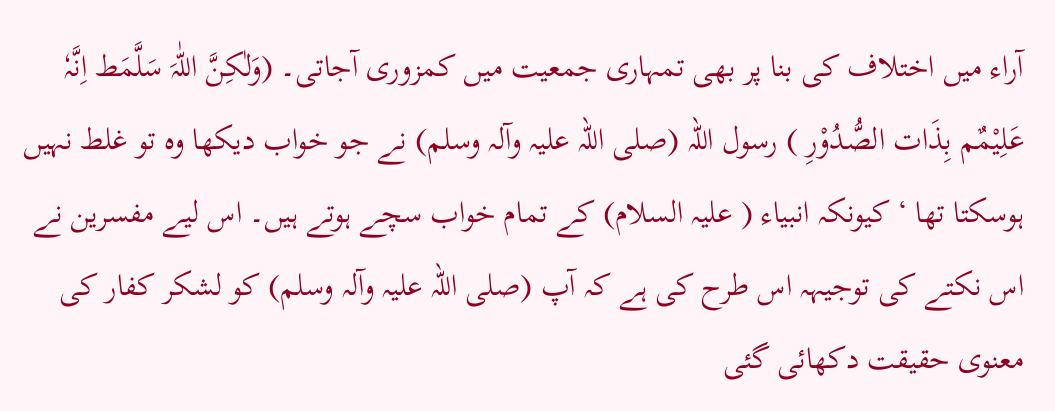آراء میں اختلاف کی بنا پر بھی تمہاری جمعیت میں کمزوری آجاتی۔ (وَلٰکِنَّ اللّٰہَ سَلَّمَط اِنَّہٗ عَلِیْمٌم بِذَات الصُّدُوْرِ ) رسول اللہ (صلی اللہ علیہ وآلہ وسلم) نے جو خواب دیکھا وہ تو غلط نہیں ہوسکتا تھا ‘ کیونکہ انبیاء ( علیہ السلام) کے تمام خواب سچے ہوتے ہیں۔ اس لیے مفسرین نے اس نکتے کی توجیہہ اس طرح کی ہے کہ آپ (صلی اللہ علیہ وآلہ وسلم) کو لشکر کفار کی معنوی حقیقت دکھائی گئی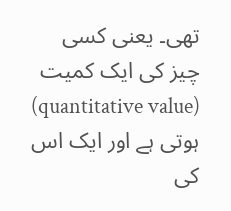تھی۔ یعنی کسی چیز کی ایک کمیت (quantitative value) ہوتی ہے اور ایک اس کی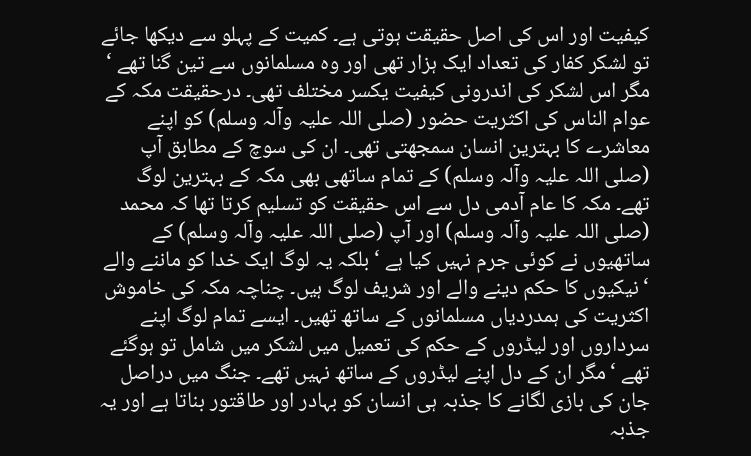کیفیت اور اس کی اصل حقیقت ہوتی ہے۔ کمیت کے پہلو سے دیکھا جائے تو لشکر کفار کی تعداد ایک ہزار تھی اور وہ مسلمانوں سے تین گنا تھے ‘ مگر اس لشکر کی اندرونی کیفیت یکسر مختلف تھی۔ درحقیقت مکہ کے عوام الناس کی اکثریت حضور (صلی اللہ علیہ وآلہ وسلم) کو اپنے معاشرے کا بہترین انسان سمجھتی تھی۔ ان کی سوچ کے مطابق آپ (صلی اللہ علیہ وآلہ وسلم) کے تمام ساتھی بھی مکہ کے بہترین لوگ تھے۔ مکہ کا عام آدمی دل سے اس حقیقت کو تسلیم کرتا تھا کہ محمد (صلی اللہ علیہ وآلہ وسلم) اور آپ (صلی اللہ علیہ وآلہ وسلم) کے ساتھیوں نے کوئی جرم نہیں کیا ہے ‘ بلکہ یہ لوگ ایک خدا کو ماننے والے ‘ نیکیوں کا حکم دینے والے اور شریف لوگ ہیں۔ چناچہ مکہ کی خاموش اکثریت کی ہمدردیاں مسلمانوں کے ساتھ تھیں۔ ایسے تمام لوگ اپنے سرداروں اور لیڈروں کے حکم کی تعمیل میں لشکر میں شامل تو ہوگئے تھے ‘ مگر ان کے دل اپنے لیڈروں کے ساتھ نہیں تھے۔ جنگ میں دراصل جان کی بازی لگانے کا جذبہ ہی انسان کو بہادر اور طاقتور بناتا ہے اور یہ جذبہ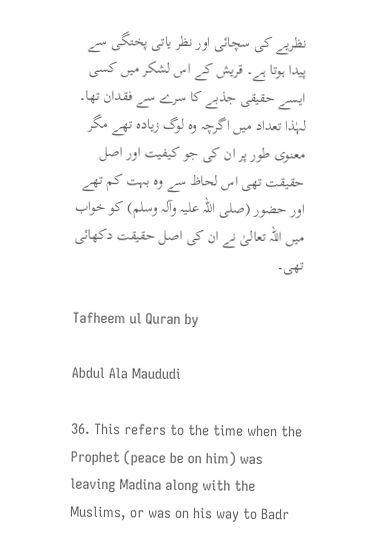نظریے کی سچائی اور نظر یاتی پختگی سے پیدا ہوتا ہے۔ قریش کے اس لشکر میں کسی ایسے حقیقی جذبے کا سرے سے فقدان تھا۔ لہٰذا تعداد میں اگرچہ وہ لوگ زیادہ تھے مگر معنوی طور پر ان کی جو کیفیت اور اصل حقیقت تھی اس لحاظ سے وہ بہت کم تھے اور حضور (صلی اللہ علیہ وآلہ وسلم) کو خواب میں اللہ تعالیٰ نے ان کی اصل حقیقت دکھائی تھی۔

Tafheem ul Quran by

Abdul Ala Maududi

36. This refers to the time when the Prophet (peace be on him) was leaving Madina along with the Muslims, or was on his way to Badr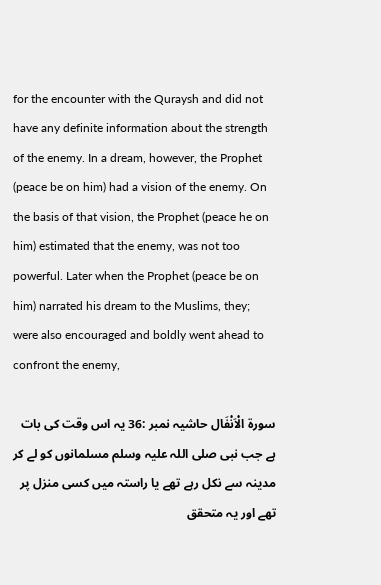for the encounter with the Quraysh and did not have any definite information about the strength of the enemy. In a dream, however, the Prophet (peace be on him) had a vision of the enemy. On the basis of that vision, the Prophet (peace he on him) estimated that the enemy, was not too powerful. Later when the Prophet (peace be on him) narrated his dream to the Muslims, they; were also encouraged and boldly went ahead to confront the enemy,

سورة الْاَنْفَال حاشیہ نمبر :36 یہ اس وقت کی بات ہے جب نبی صلی اللہ علیہ وسلم مسلمانوں کو لے کر مدینہ سے نکل رہے تھے یا راستہ میں کسی منزل پر تھے اور یہ متحقق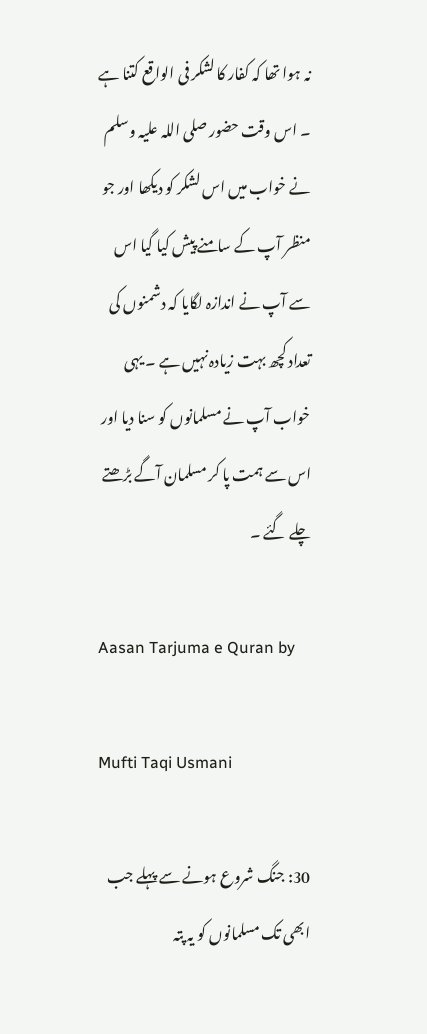نہ ہوا تھا کہ کفار کا لشکر فی الواقع کتنا ہے ۔ اس وقت حضور صلی اللہ علیہ وسلم نے خواب میں اس لشکر کو دیکھا اور جو منظر آپ کے سامنے پیش کیا گیا اس سے آپ نے اندازہ لگایا کہ دشمنوں کی تعداد کچھ بہت زیادہ نہیں ہے ۔ یہی خواب آپ نے مسلمانوں کو سنا دیا اور اس سے ہمت پا کر مسلمان آگے بڑھتے چلے گئے ۔

Aasan Tarjuma e Quran by

Mufti Taqi Usmani

30: جنگ شروع ہونے سے پہلے جب ابھی تک مسلمانوں کو یہ پتہ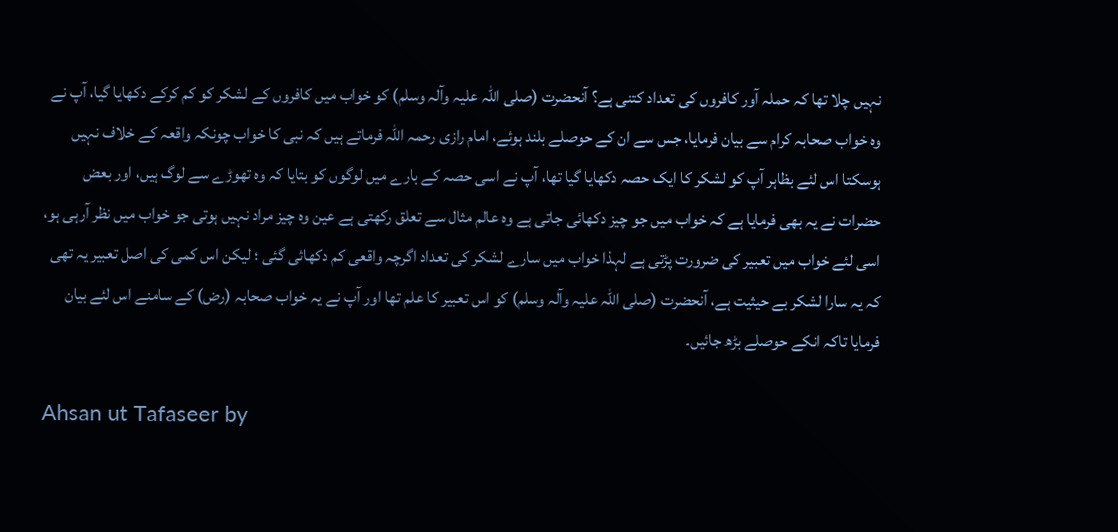نہیں چلا تھا کہ حملہ آور کافروں کی تعداد کتنی ہے؟ آنحضرت (صلی اللہ علیہ وآلہ وسلم) کو خواب میں کافروں کے لشکر کو کم کرکے دکھایا گیا، آپ نے وہ خواب صحابہ کرام سے بیان فرمایا، جس سے ان کے حوصلے بلند ہوئے، امام رازی رحمہ اللہ فرماتے ہیں کہ نبی کا خواب چونکہ واقعہ کے خلاف نہیں ہوسکتا اس لئے بظاہر آپ کو لشکر کا ایک حصہ دکھایا گیا تھا، آپ نے اسی حصہ کے بارے میں لوگوں کو بتایا کہ وہ تھوڑے سے لوگ ہیں، اور بعض حضرات نے یہ بھی فرمایا ہے کہ خواب میں جو چیز دکھائی جاتی ہے وہ عالم مثال سے تعلق رکھتی ہے عین وہ چیز مراد نہیں ہوتی جو خواب میں نظر آرہی ہو، اسی لئے خواب میں تعبیر کی ضرورت پڑتی ہے لہذا خواب میں سارے لشکر کی تعداد اگرچہ واقعی کم دکھائی گئی ؛ لیکن اس کمی کی اصل تعبیر یہ تھی کہ یہ سارا لشکر بے حیثیت ہے، آنحضرت (صلی اللہ علیہ وآلہ وسلم) کو اس تعبیر کا علم تھا اور آپ نے یہ خواب صحابہ (رض) کے سامنے اس لئے بیان فرمایا تاکہ انکے حوصلے بڑھ جائیں۔

Ahsan ut Tafaseer by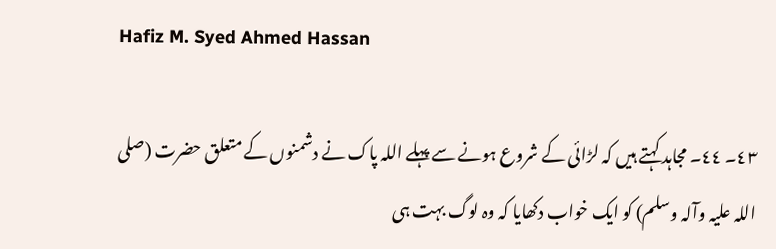Hafiz M. Syed Ahmed Hassan

٤٣۔ ٤٤۔ مجاہد کہتے ہیں کہ لڑائی کے شروع ہونے سے پہلے اللہ پاک نے دشمنوں کے متعلق حضرت (صلی اللہ علیہ وآلہ وسلم) کو ایک خواب دکھایا کہ وہ لوگ بہت ہی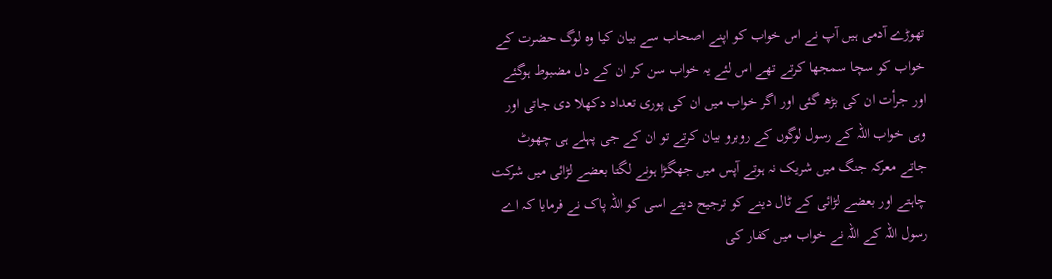تھوڑے آدمی ہیں آپ نے اس خواب کو اپنے اصحاب سے بیان کیا وہ لوگ حضرت کے خواب کو سچا سمجھا کرتے تھے اس لئے یہ خواب سن کر ان کے دل مضبوط ہوگئے اور جرأت ان کی بڑھ گئی اور اگر خواب میں ان کی پوری تعداد دکھلا دی جاتی اور وہی خواب اللہ کے رسول لوگوں کے روبرو بیان کرتے تو ان کے جی پہلے ہی چھوٹ جاتے معرکہ جنگ میں شریک نہ ہوتے آپس میں جھگڑا ہونے لگتا بعضے لڑائی میں شرکت چاہتے اور بعضے لڑائی کے ٹال دینے کو ترجیح دیتے اسی کو اللہ پاک نے فرمایا کہ اے رسول اللہ کے اللہ نے خواب میں کفار کی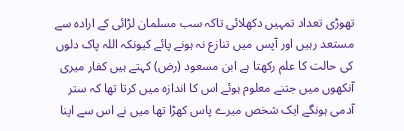تھوڑی تعداد تمہیں دکھلائی تاکہ سب مسلمان لڑائی کے ارادہ سے مستعد رہیں اور آپس میں تنازع نہ ہونے پائے کیونکہ اللہ پاک دلوں کی حالت کا علم رکھتا ہے ابن مسعود (رض) کہتے ہیں کفار میری آنکھوں میں جتنے معلوم ہوئے اس کا اندازہ میں کرتا تھا کہ ستر آدمی ہونگے ایک شخص میرے پاس کھڑا تھا میں نے اس سے اپنا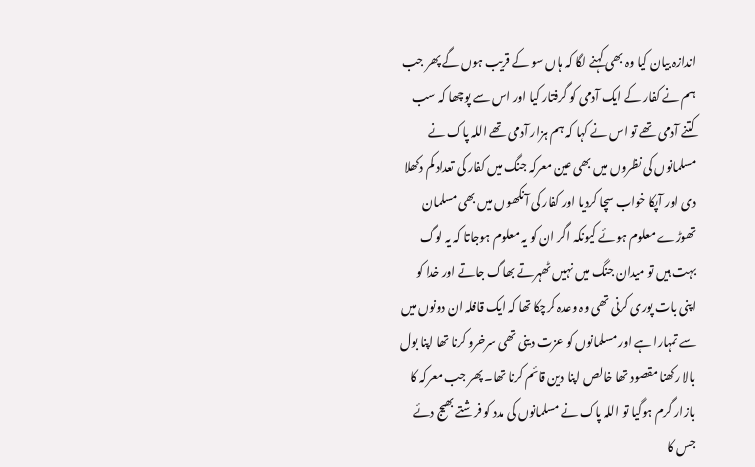اندازہ بیان کیا وہ بھی کہنے لگا کہ ہاں سو کے قریب ہوں گے پھر جب ہم نے کفار کے ایک آدمی کو گرفتار کیا اور اس سے پوچھا کہ سب کتنے آدمی تھے تو اس نے کہا کہ ہم ہزار آدمی تھے اللہ پاک نے مسلمانوں کی نظروں میں بھی عین معرکہ جنگ میں کفار کی تعداد کم دکھلا دی اور آپکا خواب سچا کردیا اور کفار کی آنکھوں میں بھی مسلمان تھوڑے معلوم ہوئے کیونکہ اگر ان کو یہ معلوم ہوجاتا کہ یہ لوگ بہت ہیں تو میدان جنگ میں نہیں ٹھہرتے بھاگ جاتے اور خدا کو اپنی بات پوری کرنی تھی وہ وعدہ کرچکا تھا کہ ایک قافلہ ان دونوں میں سے تمہارا ہے اور مسلمانوں کو عزت دینی تھی سرخرو کرنا تھا اپنا بول بالا رکھنا مقصود تھا خالص اپنا دین قائم کرنا تھا۔ پھر جب معرکہ کا بازار گرم ہوگیا تو اللہ پاک نے مسلمانوں کی مدد کو فرشتے بھیج دئے جس کا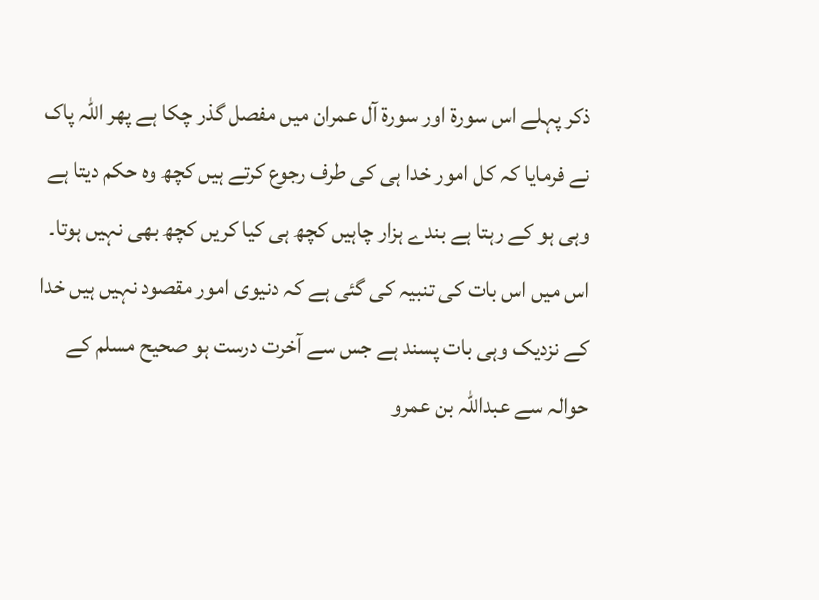ذکر پہلے اس سورة اور سورة آل عمران میں مفصل گذر چکا ہے پھر اللہ پاک نے فرمایا کہ کل امور خدا ہی کی طرف رجوع کرتے ہیں کچھ وہ حکم دیتا ہے وہی ہو کے رہتا ہے بندے ہزار چاہیں کچھ ہی کیا کریں کچھ بھی نہیں ہوتا۔ اس میں اس بات کی تنبیہ کی گئی ہے کہ دنیوی امور مقصود نہیں ہیں خدا کے نزدیک وہی بات پسند ہے جس سے آخرت درست ہو صحیح مسلم کے حوالہ سے عبداللہ بن عمرو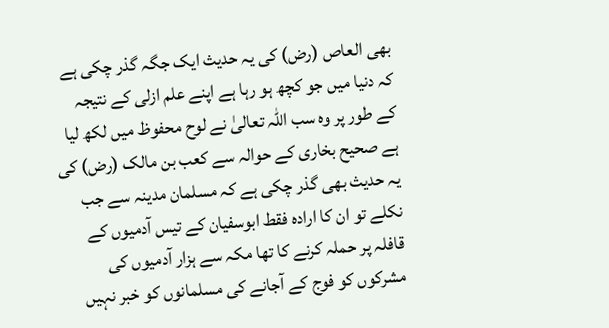بھی العاص (رض) کی یہ حدیث ایک جگہ گذر چکی ہے کہ دنیا میں جو کچھ ہو رہا ہے اپنے علم ازلی کے نتیجہ کے طور پر وہ سب اللہ تعالیٰ نے لوح محفوظ میں لکھ لیا ہے صحیح بخاری کے حوالہ سے کعب بن مالک (رض) کی یہ حدیث بھی گذر چکی ہے کہ مسلمان مدینہ سے جب نکلے تو ان کا ارادہ فقط ابوسفیان کے تیس آدمیوں کے قافلہ پر حملہ کرنے کا تھا مکہ سے ہزار آدمیوں کی مشرکوں کو فوج کے آجانے کی مسلمانوں کو خبر نہیں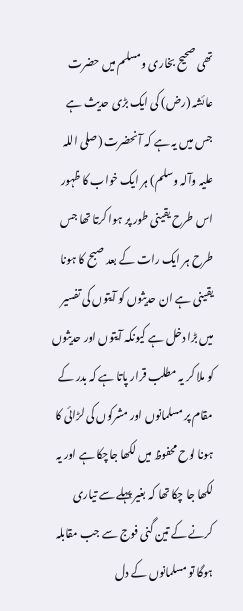تھی صحیح بخاری ومسلم میں حضرت عائشہ (رض) کی ایک بڑی حدیث ہے جس میں یہ ہے کہ آنحضرت (صلی اللہ علیہ وآلہ وسلم) ہر ایک خواب کا ظہور اس طرح یقینی طور پر ہوا کرتا تھا جس طرح ہر ایک رات کے بعد صبح کا ہونا یقینی ہے ان حدیثوں کو آیتوں کی تفسیر میں بڑا دخل ہے کیونکہ آیتوں اور حدیثوں کو ملا کر یہ مطلب قرار پاتا ہے کہ بدر کے مقام پر مسلمانوں اور مشرکوں کی لڑائی کا ہونا لوح محفوظ میں لکھا جاچکا ہے اور یہ لکھا جا چکا تھا کہ بغیر پہلے سے تیاری کرنے کے تین گنی فوج سے جب مقابلہ ہوگا تو مسلمانوں کے دل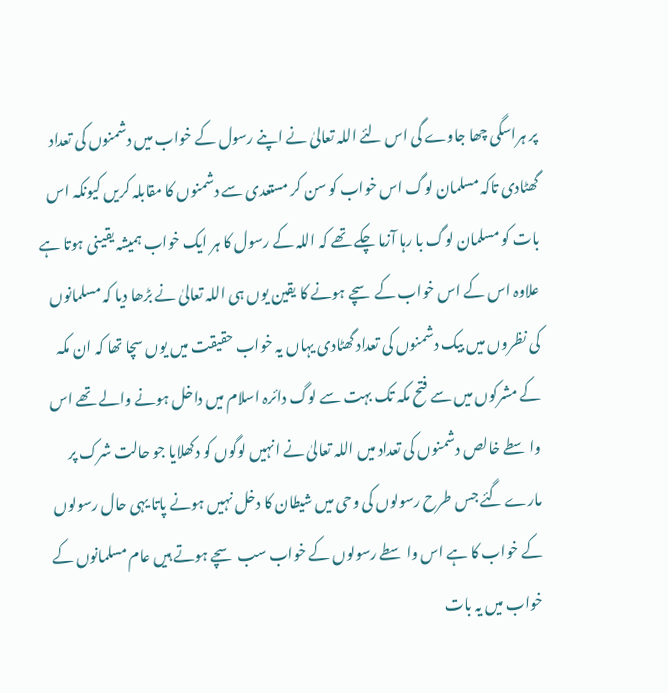پر ہراسگی چھا جاوے گی اس لئے اللہ تعالیٰ نے اپنے رسول کے خواب میں دشمنوں کی تعداد گھٹادی تاکہ مسلمان لوگ اس خواب کو سن کر مستعدی سے دشمنوں کا مقابلہ کریں کیونکہ اس بات کو مسلمان لوگ با رہا آزما چکے تھے کہ اللہ کے رسول کا ہر ایک خواب ہمیشہ یقینی ہوتا ہے علاوہ اس کے اس خواب کے سچے ہونے کا یقین یوں ہی اللہ تعالیٰ نے بڑھا دیا کہ مسلمانوں کی نظروں میں بیک دشمنوں کی تعداد گھٹادی یہاں یہ خواب حقیقت میں یوں سچا تھا کہ ان مکہ کے مشرکوں میں سے فتح مکہ تک بہت سے لوگ دائرہ اسلام میں داخل ہونے والے تھے اس واسطے خالص دشمنوں کی تعداد میں اللہ تعالیٰ نے انہیں لوگوں کو دکھلایا جو حالت شرک پر مارے گئے جس طرح رسولوں کی وحی میں شیطان کا دخل نہیں ہونے پاتا یہی حال رسولوں کے خواب کا ہے اس واسطے رسولوں کے خواب سب سچے ہوتے ہیں عام مسلمانوں کے خواب میں یہ بات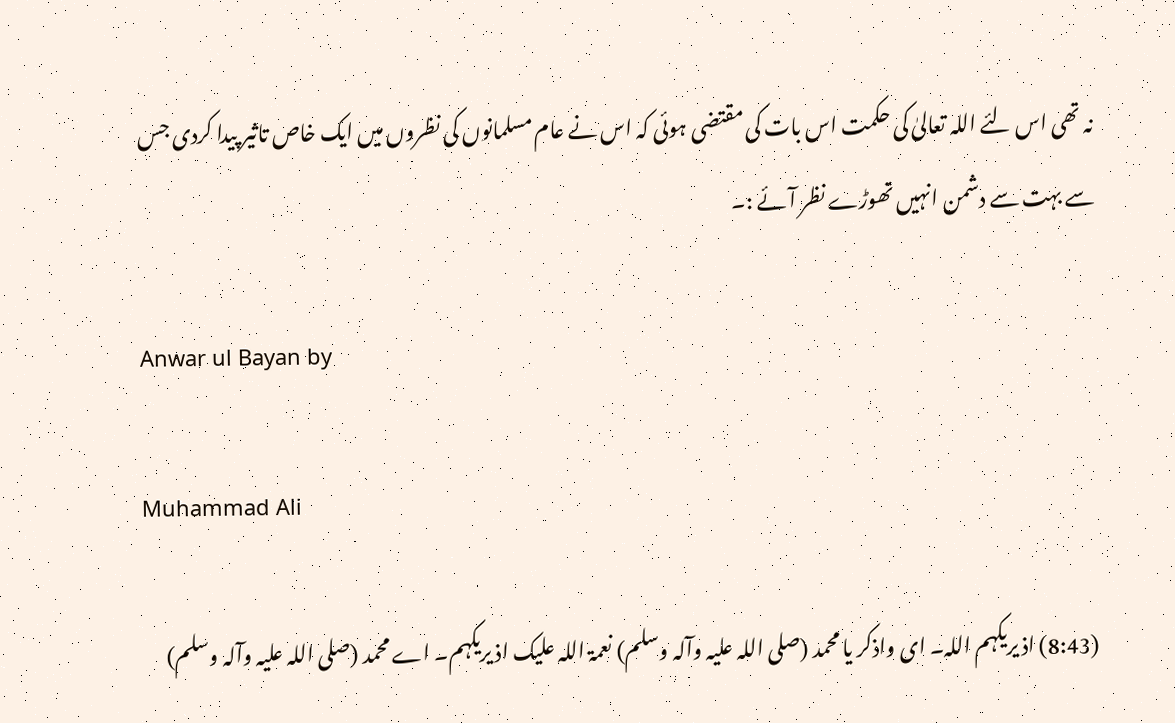نہ تھی اس لئے اللہ تعالیٰ کی حکمت اس بات کی مقتضی ہوئی کہ اس نے عام مسلمانوں کی نظروں میں ایک خاص تاثیر پیدا کردی جس سے بہت سے دشمن انہیں تھوڑے نظر آئے :۔

Anwar ul Bayan by

Muhammad Ali

(8:43) اذ یریکہم اللہ۔ ای واذکر یا محمد (صلی اللہ علیہ وآلہ وسلم) نعمۃ اللہ علیک اذ یریکہم۔ اے محمد (صلی اللہ علیہ وآلہ وسلم)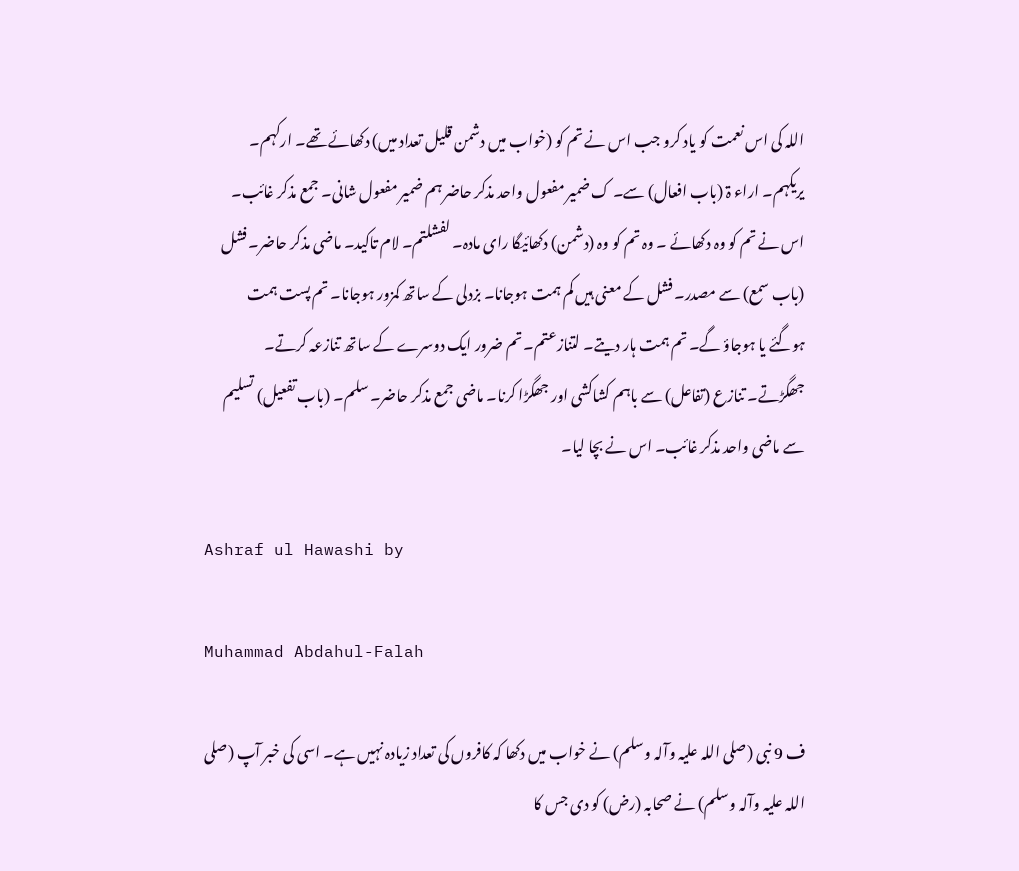اللہ کی اس نعمت کو یاد کرو جب اس نے تم کو (خواب میں دشمن قلیل تعداد میں) دکھائے تھے۔ ارکہم۔ یریکہم۔ اراء ۃ (باب افعال) سے۔ ک ضمیر مفعول واحد مذکر حاضر ہم ضمیر مفعول شانی۔ جمع مذکر غائب۔ اس نے تم کو وہ دکھائے ۔ وہ تم کو وہ (دشمن) دکھائیگا رای مادہ۔ لفشلتم۔ لام تاکید۔ ماضی مذکر حاضر۔ فشل (باب سمع) سے مصدر۔ فشل کے معنی ہیں کم ہمت ہوجانا۔ بزدلی کے ساتھ کمزور ہوجانا۔ تم پست ہمت ہوگئے یا ہوجاؤ گے۔ تم ہمت ہار دیتے۔ لتنازعتم۔ تم ضرور ایک دوسرے کے ساتھ تنازعہ کرتے۔ جھگڑتے۔ تنازع (تفاعل) سے باہم کشاکشی اور جھگڑا کرنا۔ ماضی جمع مذکر حاضر۔ سلم۔ (باب تفعیل) تسلیم سے ماضی واحد مذکر غائب۔ اس نے بچا لیا۔

Ashraf ul Hawashi by

Muhammad Abdahul-Falah

ف 9 نبی (صلی اللہ علیہ وآلہ وسلم) نے خواب میں دکھا کہ کافروں کی تعداد زیادہ نہیں ہے۔ اسی کی خبر آپ (صلی اللہ علیہ وآلہ وسلم) نے صحابہ (رض) کو دی جس کا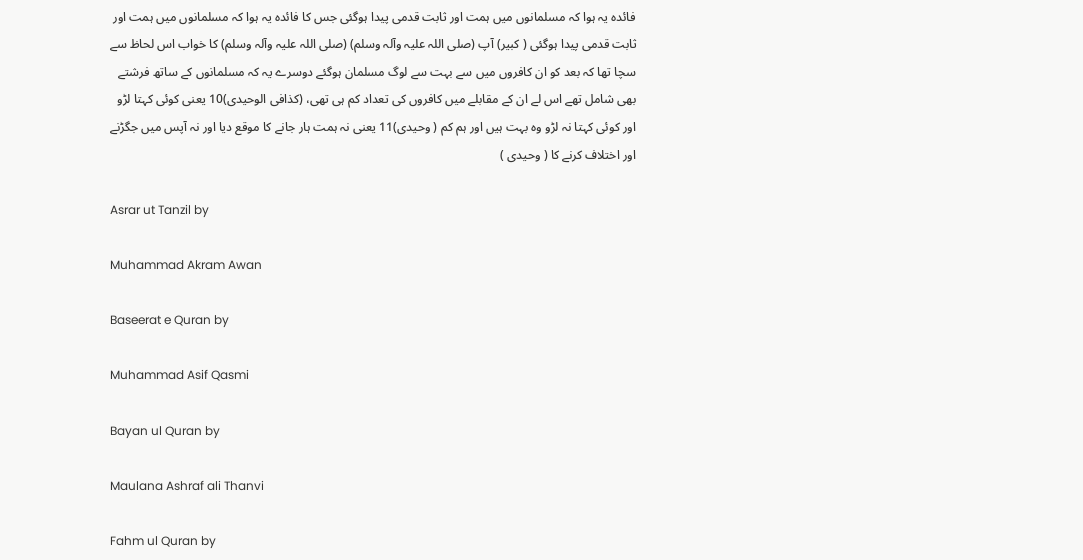فائدہ یہ ہوا کہ مسلمانوں میں ہمت اور ثابت قدمی پیدا ہوگئی جس کا فائدہ یہ ہوا کہ مسلمانوں میں ہمت اور ثابت قدمی پیدا ہوگئی ( کبیر) آپ (صلی اللہ علیہ وآلہ وسلم) (صلی اللہ علیہ وآلہ وسلم) کا خواب اس لحاظ سے سچا تھا کہ بعد کو ان کافروں میں سے بہت سے لوگ مسلمان ہوگئے دوسرے یہ کہ مسلمانوں کے ساتھ فرشتے بھی شامل تھے اس لے ان کے مقابلے میں کافروں کی تعداد کم ہی تھی، (کذافی الوحیدی)10 یعنی کوئی کہتا لڑو اور کوئی کہتا نہ لڑو وہ بہت ہیں اور ہم کم ( وحیدی)11 یعنی نہ ہمت ہار جانے کا موقع دیا اور نہ آپس میں جگڑنے اور اختلاف کرنے کا ( وحیدی )

Asrar ut Tanzil by

Muhammad Akram Awan

Baseerat e Quran by

Muhammad Asif Qasmi

Bayan ul Quran by

Maulana Ashraf ali Thanvi

Fahm ul Quran by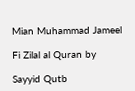Mian Muhammad Jameel

Fi Zilal al Quran by

Sayyid Qutb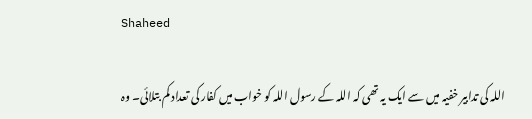Shaheed

اللہ کی تدابیر خفیہ میں سے ایک یہ تھی کہ اللہ کے رسول اللہ کو خواب میں کفار کی تعداد کم بتلائی۔ وہ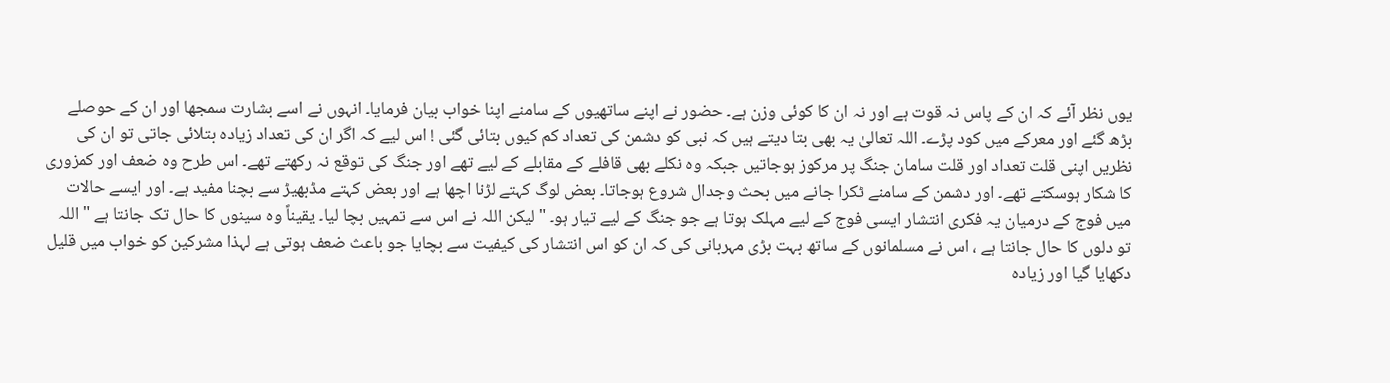یوں نظر آئے کہ ان کے پاس نہ قوت ہے اور نہ ان کا کوئی وزن ہے۔ حضور نے اپنے ساتھیوں کے سامنے اپنا خواب بیان فرمایا۔ انہوں نے اسے بشارت سمجھا اور ان کے حوصلے بڑھ گئے اور معرکے میں کود پڑے۔ اللہ تعالیٰ یہ بھی بتا دیتے ہیں کہ نبی کو دشمن کی تعداد کم کیوں بتائی گئی ! اس لیے کہ اگر ان کی تعداد زیادہ بتلائی جاتی تو ان کی نظریں اپنی قلت تعداد اور قلت سامان جنگ پر مرکوز ہوجاتیں جبکہ وہ نکلے بھی قافلے کے مقابلے کے لیے تھے اور جنگ کی توقع نہ رکھتے تھے۔ اس طرح وہ ضعف اور کمزوری کا شکار ہوسکتے تھے۔ اور دشمن کے سامنے ٹکرا جانے میں بحث وجدال شروع ہوجاتا۔ بعض لوگ کہتے لڑنا اچھا ہے اور بعض کہتے مڈبھیڑ سے بچنا مفید ہے۔ اور ایسے حالات میں فوج کے درمیان یہ فکری انتشار ایسی فوج کے لیے مہلک ہوتا ہے جو جنگ کے لیے تیار ہو۔ " لیکن اللہ نے اس سے تمہیں بچا لیا۔ یقیناً وہ سینوں کا حال تک جانتا ہے " اللہ تو دلوں کا حال جانتا ہے ، اس نے مسلمانوں کے ساتھ بہت بڑی مہربانی کی کہ ان کو اس انتشار کی کیفیت سے بچایا جو باعث ضعف ہوتی ہے لہذا مشرکین کو خواب میں قلیل دکھایا گیا اور زیادہ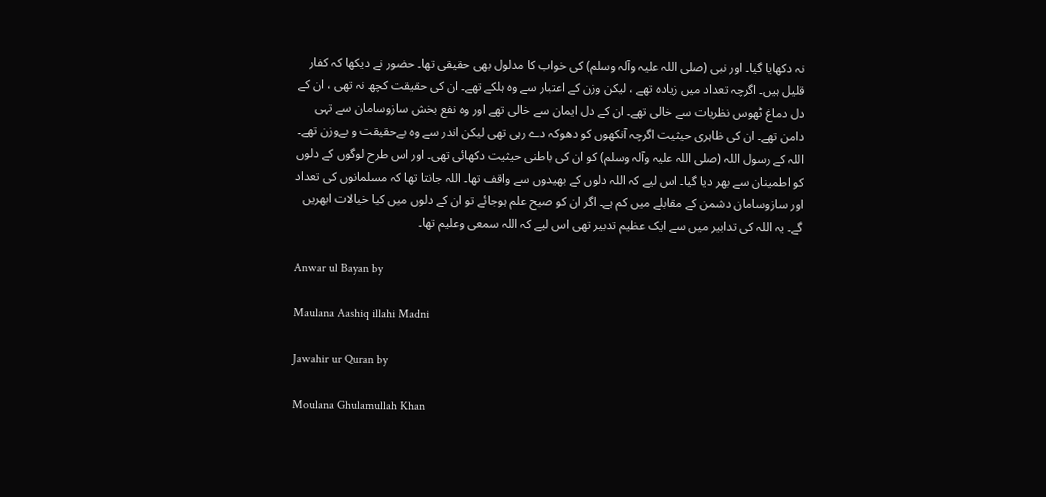نہ دکھایا گیا۔ اور نبی (صلی اللہ علیہ وآلہ وسلم) کی خواب کا مدلول بھی حقیقی تھا۔ حضور نے دیکھا کہ کفار قلیل ہیں۔ اگرچہ تعداد میں زیادہ تھے ، لیکن وزن کے اعتبار سے وہ ہلکے تھے۔ ان کی حقیقت کچھ نہ تھی ، ان کے دل دماغ ٹھوس نظریات سے خالی تھے۔ ان کے دل ایمان سے خالی تھے اور وہ نفع بخش سازوسامان سے تہی دامن تھے۔ ان کی ظاہری حیثیت اگرچہ آنکھوں کو دھوکہ دے رہی تھی لیکن اندر سے وہ بےحقیقت و بےوزن تھے۔ اللہ کے رسول اللہ (صلی اللہ علیہ وآلہ وسلم) کو ان کی باطنی حیثیت دکھائی تھی۔ اور اس طرح لوگوں کے دلوں کو اطمینان سے بھر دیا گیا۔ اس لیے کہ اللہ دلوں کے بھیدوں سے واقف تھا۔ اللہ جانتا تھا کہ مسلمانوں کی تعداد اور سازوسامان دشمن کے مقابلے میں کم ہے۔ اگر ان کو صیح علم ہوجائے تو ان کے دلوں میں کیا خیالات ابھریں گے۔ یہ اللہ کی تدابیر میں سے ایک عظیم تدبیر تھی اس لیے کہ اللہ سمعی وعلیم تھا۔

Anwar ul Bayan by

Maulana Aashiq illahi Madni

Jawahir ur Quran by

Moulana Ghulamullah Khan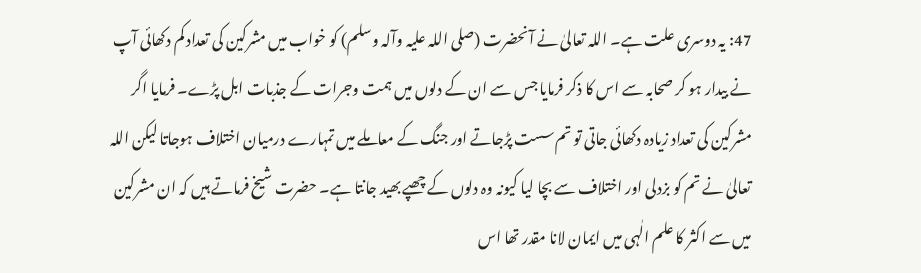47: یہ دوسری علت ہے۔ اللہ تعالیٰ نے آنحضرت (صلی اللہ علیہ وآلہ وسلم) کو خواب میں مشرکین کی تعداد کم دکھائی آپ نے بیدار ہو کر صحابہ سے اس کا ذکر فرمایا جس سے ان کے دلوں میں ہمت وجرات کے جذبات ابل پڑے۔ فرمایا اگر مشرکین کی تعداد زیادہ دکھائی جاتی تو تم سست پڑجاتے اور جنگ کے معاملے میں تمہارے درمیان اختلاف ہوجاتا لیکن اللہ تعالیٰ نے تم کو بزدلی اور اختلاف سے بچا لیا کیونہ وہ دلوں کے چھپے بھید جانتا ہے۔ حضرت شیخ فرماتے ہیں کہ ان مشرکین میں سے اکثر کا علم الٰہی میں ایمان لانا مقدر تھا اس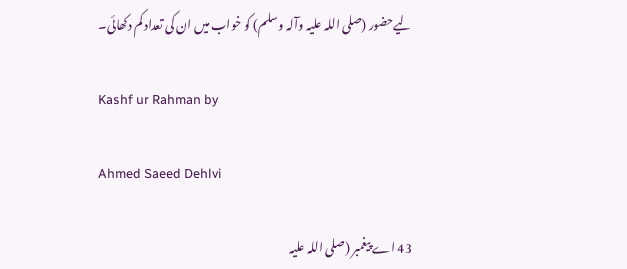لیےحضور (صلی اللہ علیہ وآلہ وسلم) کو خواب میں ان کی تعداد کم دکھائی۔

Kashf ur Rahman by

Ahmed Saeed Dehlvi

43 اے پیغمبر (صلی اللہ علیہ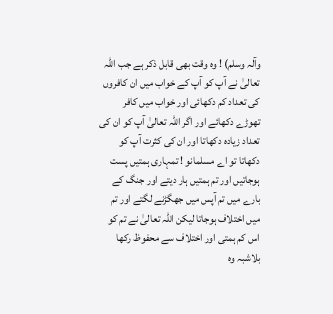وآلہ وسلم) ! وہ وقت بھی قابل ذکر ہے جب اللہ تعالیٰ نے آپ کو آپ کے خواب میں ان کافروں کی تعداد کم دکھائی اور خواب میں کافر تھوڑے دکھائے اور اگر اللہ تعالیٰ آپ کو ان کی تعداد زیادہ دکھاتا اور ان کی کثرت آپ کو دکھاتا تو اے مسلمانو ! تمہاری ہمتیں پست ہوجاتیں اور تم ہمتیں ہار دیتے اور جنگ کے بارے میں تم آپس میں جھگڑنے لگتے اور تم میں اختلاف ہوجاتا لیکن اللہ تعالیٰ نے تم کو اس کم ہمتی اور اختلاف سے محفوظ رکھا بلاشبہ وہ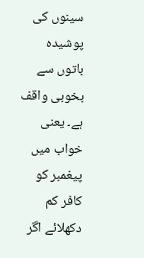سینوں کی پوشیدہ باتوں سے بخوبی واقف ہے۔ یعنی خواب میں پیغمبر کو کافر کم دکھلائے اگر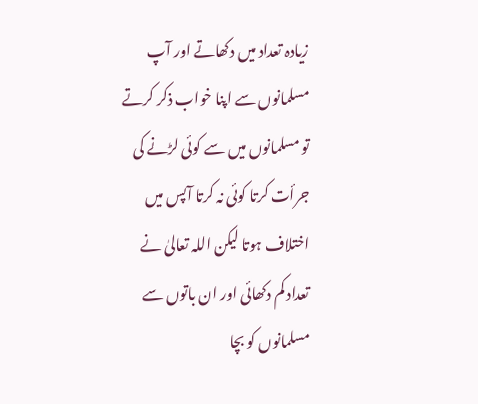زیادہ تعداد میں دکھاتے اور آپ مسلمانوں سے اپنا خواب ذکر کرتے تو مسلمانوں میں سے کوئی لڑنے کی جرأت کرتا کوئی نہ کرتا آپس میں اختلاف ہوتا لیکن اللہ تعالیٰ نے تعداد کم دکھائی اور ان باتوں سے مسلمانوں کو بچا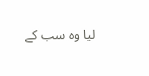لیا وہ سب کے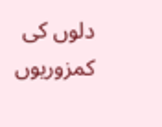دلوں کی کمزوریوں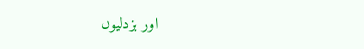اور بزدلیوں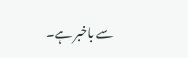سے باخبر ہے۔